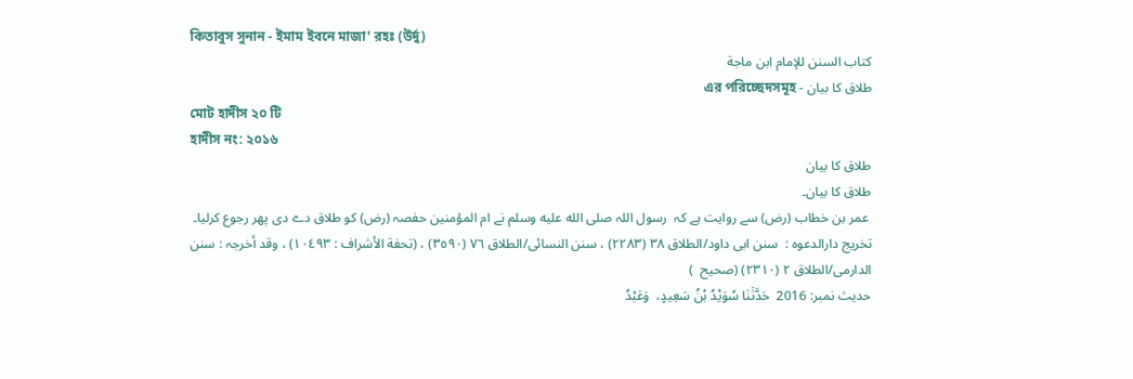কিতাবুস সুনান - ইমাম ইবনে মাজা' রহঃ (উর্দু)
كتاب السنن للإمام ابن ماجة
طلاق کا بیان - এর পরিচ্ছেদসমূহ
মোট হাদীস ২০ টি
হাদীস নং: ২০১৬
طلاق کا بیان
طلاق کا بیان۔
 عمر بن خطاب (رض) سے روایت ہے کہ  رسول اللہ صلى الله عليه وسلم نے ام المؤمنین حفصہ (رض) کو طلاق دے دی پھر رجوع کرلیا۔    تخریج دارالدعوہ :  سنن ابی داود/الطلاق ٣٨ (٢٢٨٣) ، سنن النسائی/الطلاق ٧٦ (٣٥٩٠) ، (تحفة الأشراف : ١٠٤٩٣) ، وقد أخرجہ : سنن الدارمی/الطلاق ٢ (٢٣١٠) (صحیح  )
حدیث نمبر: 2016  حَدَّثَنَا سُوَيْدُ بْنُ سَعِيدٍ،  وَعَبْدُ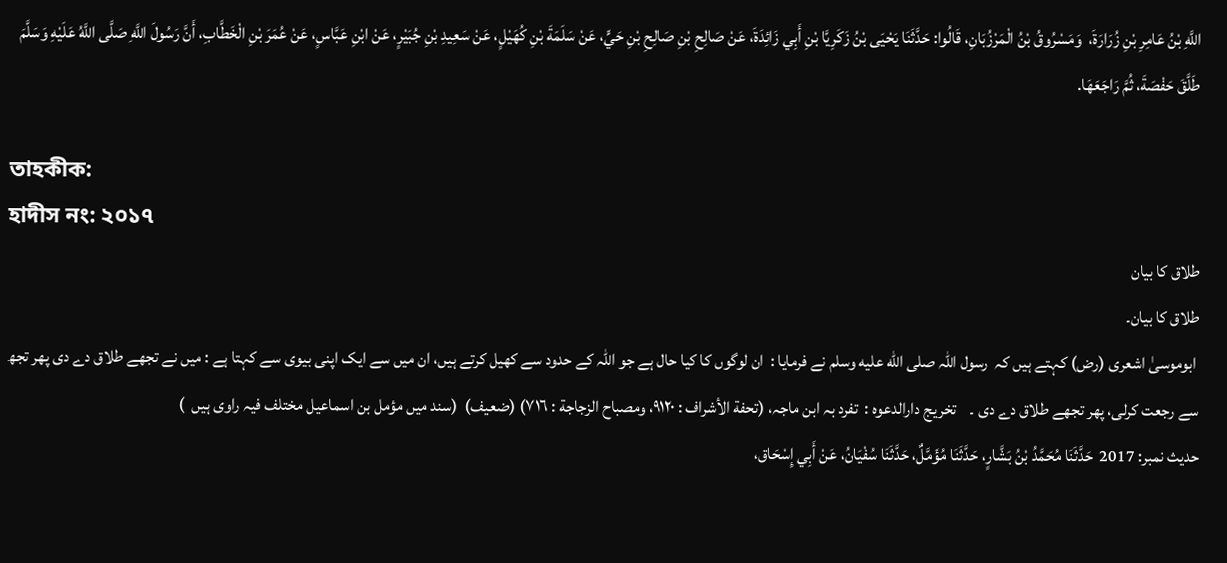اللَّهِ بْنُ عَامِرِ بْنِ زُرَارَةَ،  وَمَسْرُوقُ بْنُ الْمَرْزُبَانِ، قَالُوا: حَدَّثَنَا يَحْيَى بْنُ زَكَرِيَّا بْنِ أَبِي زَائِدَةَ، عَنْ صَالِحِ بْنِ صَالِحِ بْنِ حَيٍّ، عَنْ سَلَمَةَ بْنِ كُهَيْلٍ، عَنْ سَعِيدِ بْنِ جُبَيْرٍ، عَنْ ابْنِ عَبَّاسٍ، عَنْ عُمَرَ بْنِ الْخَطَّابِ، أَنَّ رَسُولَ اللَّهِ صَلَّى اللَّهُ عَلَيْهِ وَسَلَّمَ طَلَّقَ حَفْصَةَ، ثُمَّ رَاجَعَهَا.

তাহকীক:
হাদীস নং: ২০১৭
طلاق کا بیان
طلاق کا بیان۔
 ابوموسیٰ اشعری (رض) کہتے ہیں کہ  رسول اللہ صلى الله عليه وسلم نے فرمایا :  ان لوگوں کا کیا حال ہے جو اللہ کے حدود سے کھیل کرتے ہیں، ان میں سے ایک اپنی بیوی سے کہتا ہے : میں نے تجھے طلاق دے دی پھر تجھ سے رجعت کرلی، پھر تجھے طلاق دے دی ۔    تخریج دارالدعوہ :  تفرد بہ ابن ماجہ، (تحفة الأشراف : ٩١٢٠، ومصباح الزجاجة : ٧١٦) (ضعیف)  (سند میں مؤمل بن اسماعیل مختلف فیہ راوی ہیں  )
حدیث نمبر: 2017  حَدَّثَنَا مُحَمَّدُ بْنُ بَشَّارٍ، حَدَّثَنَا مُؤَمَّلٌ، حَدَّثَنَا سُفْيَانُ، عَنْ أَبِي إِسْحَاق،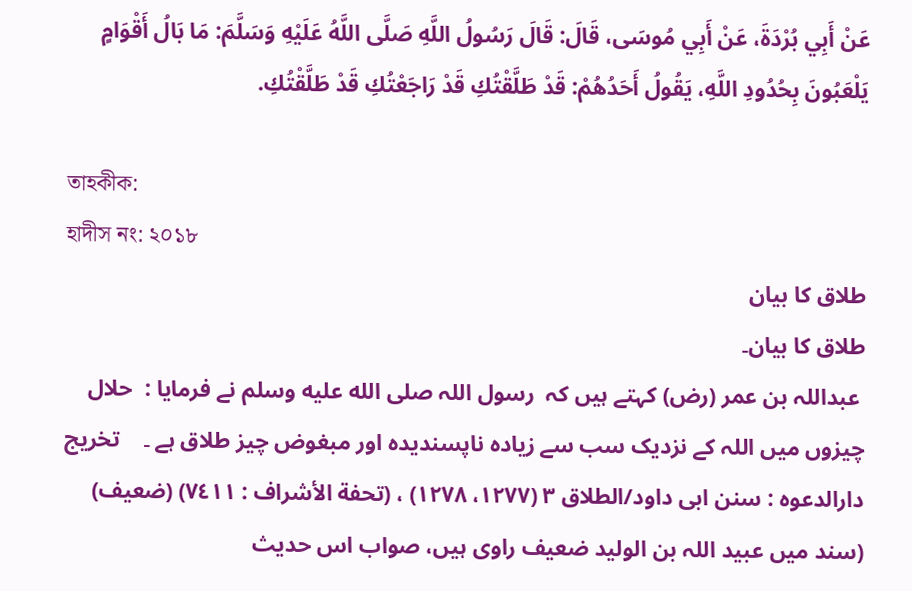عَنْ أَبِي بُرْدَةَ، عَنْ أَبِي مُوسَى، قَالَ: قَالَ رَسُولُ اللَّهِ صَلَّى اللَّهُ عَلَيْهِ وَسَلَّمَ: مَا بَالُ أَقْوَامٍ يَلْعَبُونَ بِحُدُودِ اللَّهِ، يَقُولُ أَحَدُهُمْ: قَدْ طَلَّقْتُكِ قَدْ رَاجَعْتُكِ قَدْ طَلَّقْتُكِ.

তাহকীক:
হাদীস নং: ২০১৮
طلاق کا بیان
طلاق کا بیان۔
 عبداللہ بن عمر (رض) کہتے ہیں کہ  رسول اللہ صلى الله عليه وسلم نے فرمایا :  حلال چیزوں میں اللہ کے نزدیک سب سے زیادہ ناپسندیدہ اور مبغوض چیز طلاق ہے ۔    تخریج دارالدعوہ : سنن ابی داود/الطلاق ٣ (١٢٧٧، ١٢٧٨) ، (تحفة الأشراف : ٧٤١١) (ضعیف)  (سند میں عبید اللہ بن الولید ضعیف راوی ہیں، صواب اس حدیث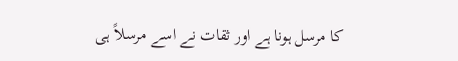کا مرسل ہونا ہے اور ثقات نے اسے مرسلاً ہی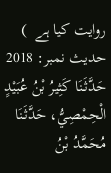روایت کیا ہے  )
حدیث نمبر: 2018  حَدَّثَنَا كَثِيرُ بْنُ عُبَيْدٍ الْحِمْصِيُّ، حَدَّثَنَا مُحَمَّدُ بْنُ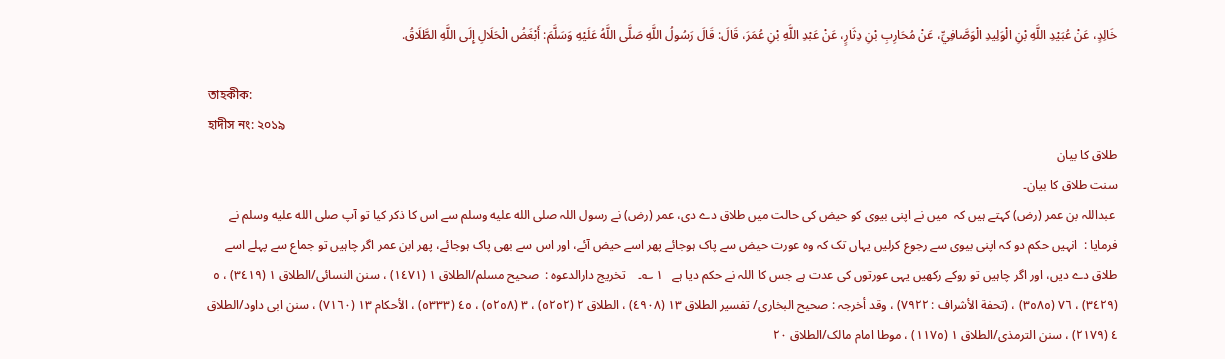خَالِدٍ، عَنْ عُبَيْدِ اللَّهِ بْنِ الْوَلِيدِ الْوَصَّافِيِّ، عَنْ مُحَارِبِ بْنِ دِثَارٍ، عَنْ عَبْدِ اللَّهِ بْنِ عُمَرَ، قَالَ: قَالَ رَسُولُ اللَّهِ صَلَّى اللَّهُ عَلَيْهِ وَسَلَّمَ: أَبْغَضُ الْحَلَالِ إِلَى اللَّهِ الطَّلَاقُ.

তাহকীক:
হাদীস নং: ২০১৯
طلاق کا بیان
سنت طلاق کا بیان۔
 عبداللہ بن عمر (رض) کہتے ہیں کہ  میں نے اپنی بیوی کو حیض کی حالت میں طلاق دے دی، عمر (رض) نے رسول اللہ صلى الله عليه وسلم سے اس کا ذکر کیا تو آپ صلى الله عليه وسلم نے فرمایا :  انہیں حکم دو کہ اپنی بیوی سے رجوع کرلیں یہاں تک کہ وہ عورت حیض سے پاک ہوجائے پھر اسے حیض آئے، اور اس سے بھی پاک ہوجائے، پھر ابن عمر اگر چاہیں تو جماع سے پہلے اسے طلاق دے دیں، اور اگر چاہیں تو روکے رکھیں یہی عورتوں کی عدت ہے جس کا اللہ نے حکم دیا ہے   ١ ؎۔    تخریج دارالدعوہ :  صحیح مسلم/الطلاق ١ (١٤٧١) ، سنن النسائی/الطلاق ١ (٣٤١٩) ، ٥ (٣٤٢٩) ، ٧٦ (٣٥٨٥) ، (تحفة الأشراف : ٧٩٢٢) ، وقد أخرجہ : صحیح البخاری/ تفسیر الطلاق ١٣ (٤٩٠٨) ، الطلاق ٢ (٥٢٥٢) ، ٣ (٥٢٥٨) ، ٤٥ (٥٣٣٣) ، الأحکام ١٣ (٧١٦٠) ، سنن ابی داود/الطلاق ٤ (٢١٧٩) ، سنن الترمذی/الطلاق ١ (١١٧٥) ، موطا امام مالک/الطلاق ٢٠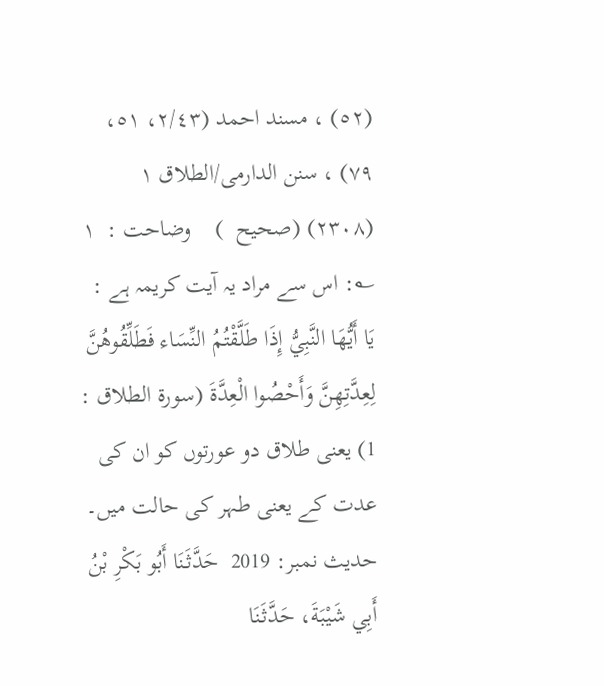(٥٢) ، مسند احمد (٢/٤٣، ٥١، ٧٩) ، سنن الدارمی/الطلاق ١ (٢٣٠٨) (صحیح  )    وضاحت :  ١ ؎: اس سے مراد یہ آیت کریمہ ہے : يَا أَيُّهَا النَّبِيُّ إِذَا طَلَّقْتُمُ النِّسَاء فَطَلِّقُوهُنَّ لِعِدَّتِهِنَّ وَأَحْصُوا الْعِدَّةَ (سورة الطلاق : 1) یعنی طلاق دو عورتوں کو ان کی عدت کے یعنی طہر کی حالت میں۔
حدیث نمبر: 2019  حَدَّثَنَا أَبُو بَكْرِ بْنُ أَبِي شَيْبَةَ، حَدَّثَنَا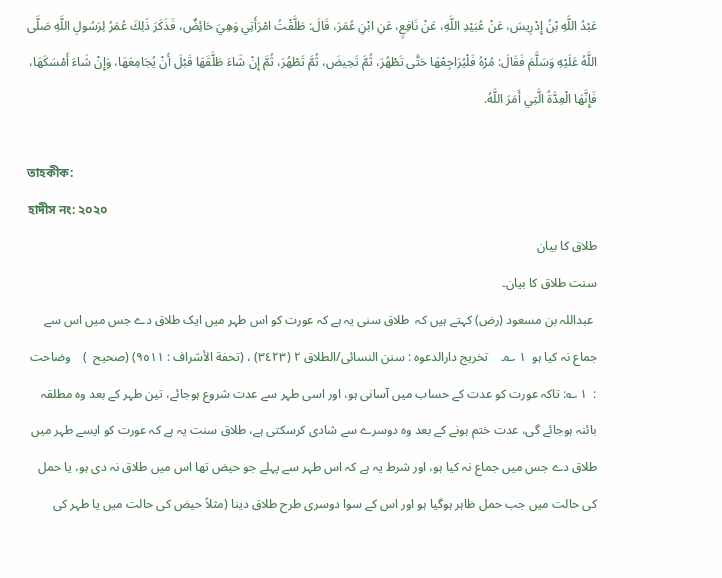عَبْدُ اللَّهِ بْنُ إِدْرِيسَ، عَنْ عُبَيْدِ اللَّهِ، عَنْ نَافِعٍ، عَنِ ابْنِ عُمَرَ، قَالَ: طَلَّقْتُ امْرَأَتِي وَهِيَ حَائِضٌ، فَذَكَرَ ذَلِكَ عُمَرُ لِرَسُولِ اللَّهِ صَلَّى اللَّهُ عَلَيْهِ وَسَلَّمَ فَقَالَ: مُرْهُ فَلْيُرَاجِعْهَا حَتَّى تَطْهُرَ، ثُمَّ تَحِيضَ، ثُمَّ تَطْهُرَ، ثُمَّ إِنْ شَاءَ طَلَّقَهَا قَبْلَ أَنْ يُجَامِعَهَا، وَإِنْ شَاءَ أَمْسَكَهَا، فَإِنَّهَا الْعِدَّةُ الَّتِي أَمَرَ اللَّهُ.

তাহকীক:
হাদীস নং: ২০২০
طلاق کا بیان
سنت طلاق کا بیان۔
 عبداللہ بن مسعود (رض) کہتے ہیں کہ  طلاق سنی یہ ہے کہ عورت کو اس طہر میں ایک طلاق دے جس میں اس سے جماع نہ کیا ہو  ١ ؎۔    تخریج دارالدعوہ : سنن النسائی/الطلاق ٢ (٣٤٢٣) ، (تحفة الأشراف : ٩٥١١) (صحیح  )    وضاحت :  ١ ؎: تاکہ عورت کو عدت کے حساب میں آسانی ہو، اور اسی طہر سے عدت شروع ہوجائے، تین طہر کے بعد وہ مطلقہ بائنہ ہوجائے گی، عدت ختم ہونے کے بعد وہ دوسرے سے شادی کرسکتی ہے، طلاق سنت یہ ہے کہ عورت کو ایسے طہر میں طلاق دے جس میں جماع نہ کیا ہو، اور شرط یہ ہے کہ اس طہر سے پہلے جو حیض تھا اس میں طلاق نہ دی ہو، یا حمل کی حالت میں جب حمل ظاہر ہوگیا ہو اور اس کے سوا دوسری طرح طلاق دینا (مثلاً حیض کی حالت میں یا طہر کی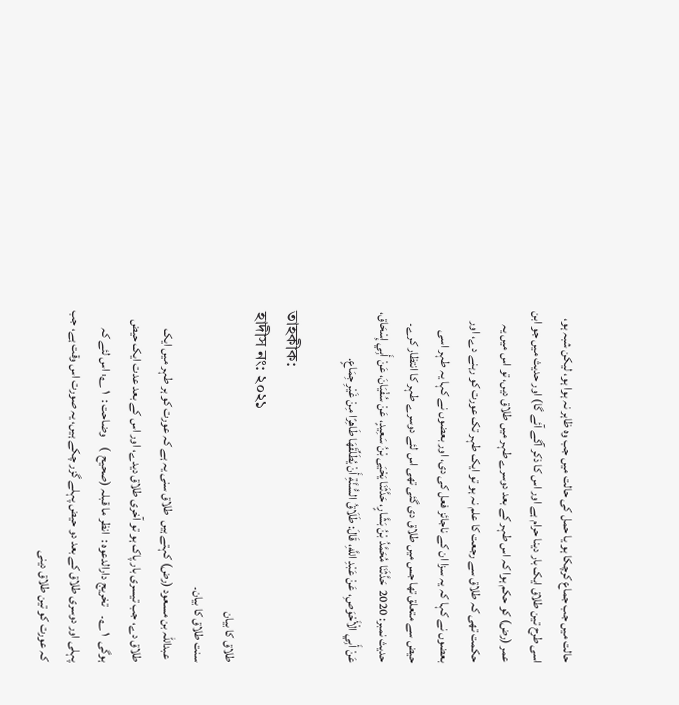حالت میں جب جماع کرچکا ہو یا حمل کی حالت میں جب وہ ظاہر نہ ہوا ہو، لیکن شبہ ہو، اسی طرح تین طلاق ایک بار دینا حرام ہے اور اس کا ذکر آگے آئے گا) اور حدیث میں جو ابن عمر (رض) کو حکم ہوا کہ اس طہر کے بعد دوسرے طہر میں طلاق دیں، تو اس میں یہ حکمت تھی کہ طلاق سے رجعت کا علم نہ ہو تو ایک طہر تک عورت کو رہنے دے، اور بعضوں نے کہا کہ یہ سزا ان کے ناجائز فعل کی دی، اور بعضوں نے کہا یہ طہر اسی حیض سے متعلق تھا جس میں طلاق دی گئی تھی اس لئے دوسرے طہر کا انتظار کرے۔
حدیث نمبر: 2020  حَدَّثَنَا مُحَمَّدُ بْنُ بَشَّارٍ، حَدَّثَنَا يَحْيَى بْنُ سَعِيدٍ، عَنْ سُفْيَانَ، عَنْ أَبِي إِسْحَاق، عَنْ أَبِي الْأَحْوَصِ، عَنْ عَبْدِ اللَّهِ، قَالَ: طَلَاقُ السُّنَّةِ أَنْ يُطَلِّقَهَا طَاهِرًا مِنْ غَيْرِ جِمَاعٍ.

তাহকীক:
হাদীস নং: ২০২১
طلاق کا بیان
سنت طلاق کا بیان۔
 عبداللہ بن مسعود (رض) کہتے ہیں  طلاق سنی یہ ہے کہ عورت کو ہر طہر میں ایک طلاق دے، جب تیسری بار پاک ہو تو آخری طلاق دیدے، اور اس کے بعد عدت ایک حیض ہوگی  ١ ؎۔    تخریج دارالدعوہ :  انظر ما قبلہ (صحیح  )    وضاحت :  ١ ؎: اس لئے کہ پہلی اور دوسری طلاق کے بعد دو حیض پہلے گزر چکے ہیں، یہ صورت اس وقت ہے، جب کہ عورت کو تین طلاق دینی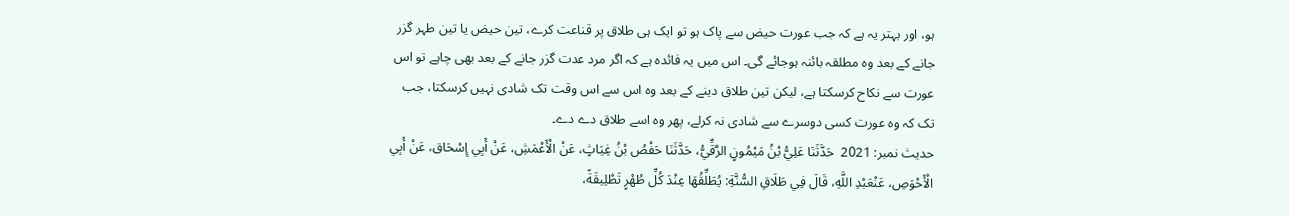ہو، اور بہتر یہ ہے کہ جب عورت حیض سے پاک ہو تو ایک ہی طلاق پر قناعت کرے، تین حیض یا تین طہر گزر جانے کے بعد وہ مطلقہ بائنہ ہوجائے گی۔ اس میں یہ فائدہ ہے کہ اگر مرد عدت گزر جانے کے بعد بھی چاہے تو اس عورت سے نکاح کرسکتا ہے، لیکن تین طلاق دینے کے بعد وہ اس سے اس وقت تک شادی نہیں کرسکتا، جب تک کہ وہ عورت کسی دوسرے سے شادی نہ کرلے، پھر وہ اسے طلاق دے دے۔
حدیث نمبر: 2021  حَدَّثَنَا عَلِيُّ بْنُ مَيْمُونٍ الرَّقِّيُّ، حَدَّثَنَا حَفْصُ بْنُ غِيَاثٍ، عَنْ الْأَعْمَشِ، عَنْ أَبِي إِسْحَاق، عَنْ أَبِي الْأَحْوَصِ، عَنْعَبْدِ اللَّهِ، قَالَ فِي طَلَاقِ السُّنَّةِ: يُطَلِّقُهَا عِنْدَ كُلِّ طُهْرٍ تَطْلِيقَةً،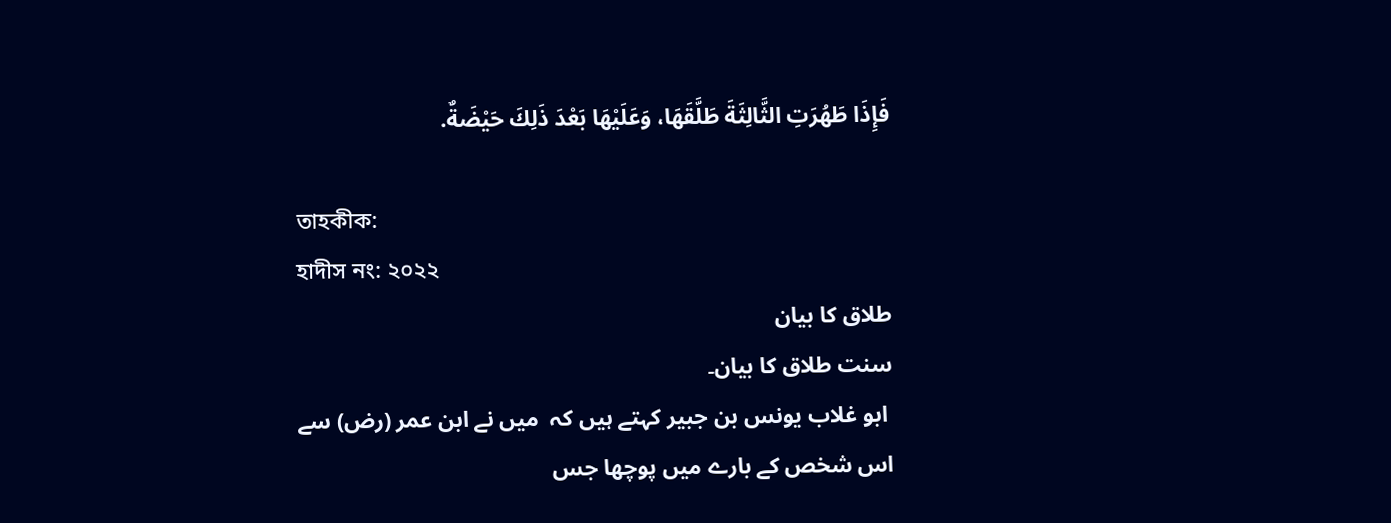فَإِذَا طَهُرَتِ الثَّالِثَةَ طَلَّقَهَا، وَعَلَيْهَا بَعْدَ ذَلِكَ حَيْضَةٌ.

তাহকীক:
হাদীস নং: ২০২২
طلاق کا بیان
سنت طلاق کا بیان۔
 ابو غلاب یونس بن جبیر کہتے ہیں کہ  میں نے ابن عمر (رض) سے اس شخص کے بارے میں پوچھا جس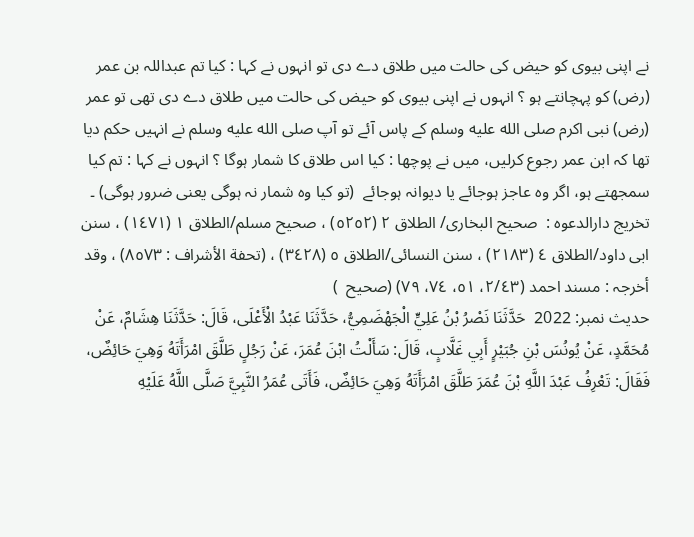نے اپنی بیوی کو حیض کی حالت میں طلاق دے دی تو انہوں نے کہا : کیا تم عبداللہ بن عمر (رض) کو پہچانتے ہو ؟ انہوں نے اپنی بیوی کو حیض کی حالت میں طلاق دے دی تھی تو عمر (رض) نبی اکرم صلى الله عليه وسلم کے پاس آئے تو آپ صلى الله عليه وسلم نے انہیں حکم دیا تھا کہ ابن عمر رجوع کرلیں، میں نے پوچھا : کیا اس طلاق کا شمار ہوگا ؟ انہوں نے کہا : تم کیا سمجھتے ہو، اگر وہ عاجز ہوجائے یا دیوانہ ہوجائے  (تو کیا وہ شمار نہ ہوگی یعنی ضرور ہوگی) ۔    تخریج دارالدعوہ :  صحیح البخاری/ الطلاق ٢ (٥٢٥٢) ، صحیح مسلم/الطلاق ١ (١٤٧١) ، سنن ابی داود/الطلاق ٤ (٢١٨٣) ، سنن النسائی/الطلاق ٥ (٣٤٢٨) ، (تحفة الأشراف : ٨٥٧٣) ، وقد أخرجہ : مسند احمد (٢/٤٣، ٥١، ٧٤، ٧٩) (صحیح  )
حدیث نمبر: 2022  حَدَّثَنَا نَصْرُ بْنُ عَلِيٍّ الْجَهْضَمِيُّ، حَدَّثَنَا عَبْدُ الْأَعْلَى، قَالَ: حَدَّثَنَا هِشَامٌ، عَنْ مُحَمَّدٍ، عَنْ يُونُسَ بْنِ جُبَيْرٍ أَبِي غَلَّابٍ، قَالَ: سَأَلْتُ ابْنَ عُمَرَ، عَنْ رَجُلٍ طَلَّقَ امْرَأَتَهُ وَهِيَ حَائِضٌ، فَقَالَ: تَعْرِفُ عَبْدَ اللَّهِ بْنَ عُمَرَ طَلَّقَ امْرَأَتَهُ وَهِيَ حَائِضٌ، فَأَتَى عُمَرُ النَّبِيَّ صَلَّى اللَّهُ عَلَيْهِ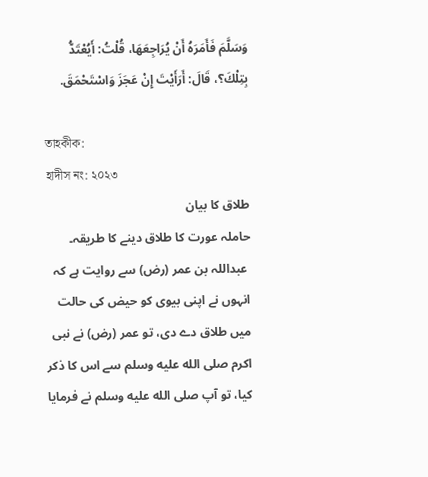وَسَلَّمَ فَأَمَرَهُ أَنْ يُرَاجِعَهَا، قُلْتُ: أَيُعْتَدُّ بِتِلْكَ؟، قَالَ: أَرَأَيْتَ إِنْ عَجَزَ وَاسْتَحْمَقَ.

তাহকীক:
হাদীস নং: ২০২৩
طلاق کا بیان
حاملہ عورت کا طلاق دینے کا طریقہ۔
 عبداللہ بن عمر (رض) سے روایت ہے کہ  انہوں نے اپنی بیوی کو حیض کی حالت میں طلاق دے دی، تو عمر (رض) نے نبی اکرم صلى الله عليه وسلم سے اس کا ذکر کیا، تو آپ صلى الله عليه وسلم نے فرمایا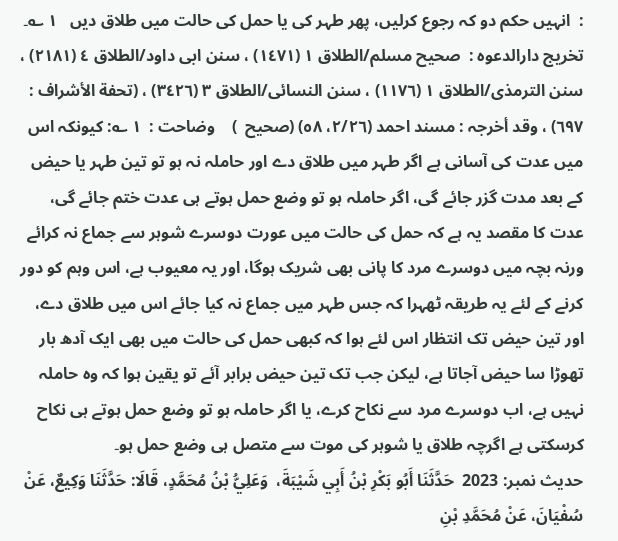:  انہیں حکم دو کہ رجوع کرلیں، پھر طہر کی یا حمل کی حالت میں طلاق دیں   ١ ؎۔    تخریج دارالدعوہ :  صحیح مسلم/الطلاق ١ (١٤٧١) ، سنن ابی داود/الطلاق ٤ (٢١٨١) ، سنن الترمذی/الطلاق ١ (١١٧٦) ، سنن النسائی/الطلاق ٣ (٣٤٢٦) ، (تحفة الأشراف : ٦٩٧) ، وقد أخرجہ : مسند احمد (٢/٢٦، ٥٨) (صحیح  )    وضاحت :  ١ ؎: کیونکہ اس میں عدت کی آسانی ہے اگر طہر میں طلاق دے اور حاملہ نہ ہو تو تین طہر یا حیض کے بعد مدت گزر جائے گی، اگر حاملہ ہو تو وضع حمل ہوتے ہی عدت ختم جائے گی، عدت کا مقصد یہ ہے کہ حمل کی حالت میں عورت دوسرے شوہر سے جماع نہ کرائے ورنہ بچہ میں دوسرے مرد کا پانی بھی شریک ہوگا، اور یہ معیوب ہے، اس وہم کو دور کرنے کے لئے یہ طریقہ ٹھہرا کہ جس طہر میں جماع نہ کیا جائے اس میں طلاق دے، اور تین حیض تک انتظار اس لئے ہوا کہ کبھی حمل کی حالت میں بھی ایک آدھ بار تھوڑا سا حیض آجاتا ہے، لیکن جب تک تین حیض برابر آئے تو یقین ہوا کہ وہ حاملہ نہیں ہے، اب دوسرے مرد سے نکاح کرے، یا اگر حاملہ ہو تو وضع حمل ہوتے ہی نکاح کرسکتی ہے اگرچہ طلاق یا شوہر کی موت سے متصل ہی وضع حمل ہو۔
حدیث نمبر: 2023  حَدَّثَنَا أَبُو بَكْرِ بْنُ أَبِي شَيْبَةَ،  وَعَلِيُّ بْنُ مُحَمَّدٍ، قَالَا: حَدَّثَنَا وَكِيعٌ، عَنْ سُفْيَانَ، عَنْ مُحَمَّدِ بْنِ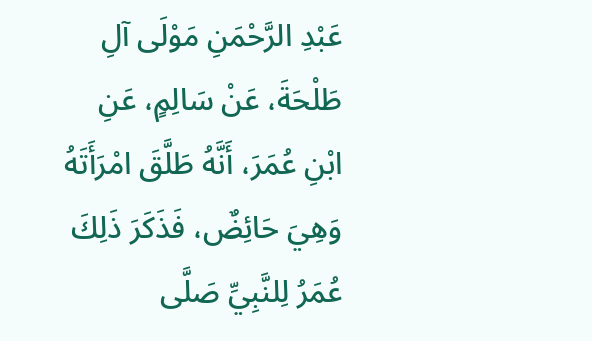عَبْدِ الرَّحْمَنِ مَوْلَى آلِ طَلْحَةَ، عَنْ سَالِمٍ، عَنِ ابْنِ عُمَرَ، أَنَّهُ طَلَّقَ امْرَأَتَهُ وَهِيَ حَائِضٌ، فَذَكَرَ ذَلِكَ عُمَرُ لِلنَّبِيِّ صَلَّى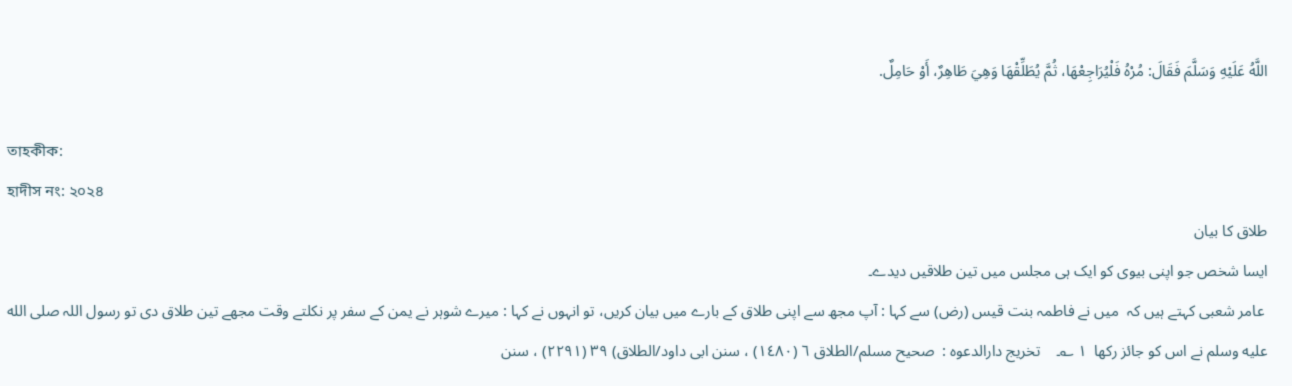اللَّهُ عَلَيْهِ وَسَلَّمَ فَقَالَ: مُرْهُ فَلْيُرَاجِعْهَا، ثُمَّ يُطَلِّقْهَا وَهِيَ طَاهِرٌ، أَوْ حَامِلٌ.

তাহকীক:
হাদীস নং: ২০২৪
طلاق کا بیان
ایسا شخص جو اپنی بیوی کو ایک ہی مجلس میں تین طلاقیں دیدے۔
 عامر شعبی کہتے ہیں کہ  میں نے فاطمہ بنت قیس (رض) سے کہا : آپ مجھ سے اپنی طلاق کے بارے میں بیان کریں، تو انہوں نے کہا : میرے شوہر نے یمن کے سفر پر نکلتے وقت مجھے تین طلاق دی تو رسول اللہ صلى الله عليه وسلم نے اس کو جائز رکھا  ١ ؎۔    تخریج دارالدعوہ :  صحیح مسلم/الطلاق ٦ (١٤٨٠) ، سنن ابی داود/الطلاق) ٣٩ (٢٢٩١) ، سنن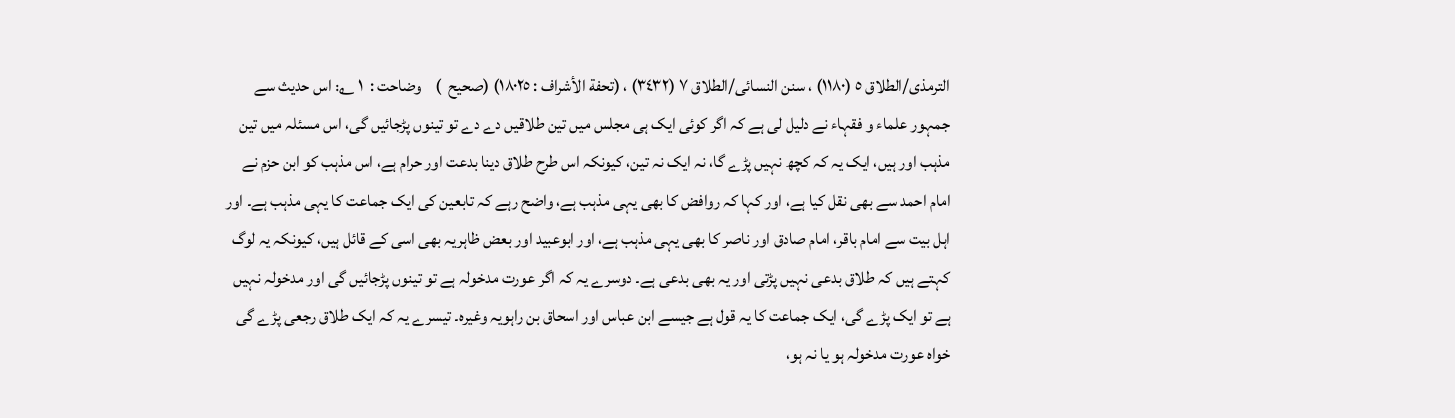الترمذی/الطلاق ٥ (١١٨٠) ، سنن النسائی/الطلاق ٧ (٣٤٣٢) ، (تحفة الأشراف : ١٨٠٢٥) (صحیح  )    وضاحت :  ١ ؎: اس حدیث سے جمہور علماء و فقہاء نے دلیل لی ہے کہ اگر کوئی ایک ہی مجلس میں تین طلاقیں دے دے تو تینوں پڑجائیں گی، اس مسئلہ میں تین مذہب اور ہیں، ایک یہ کہ کچھ نہیں پڑے گا، نہ ایک نہ تین، کیونکہ اس طرح طلاق دینا بدعت اور حرام ہے، اس مذہب کو ابن حزم نے امام احمد سے بھی نقل کیا ہے، اور کہا کہ روافض کا بھی یہی مذہب ہے، واضح رہے کہ تابعین کی ایک جماعت کا یہی مذہب ہے۔ اور اہل بیت سے امام باقر، امام صادق اور ناصر کا بھی یہی مذہب ہے، اور ابوعبید اور بعض ظاہریہ بھی اسی کے قائل ہیں، کیونکہ یہ لوگ کہتے ہیں کہ طلاق بدعی نہیں پڑتی اور یہ بھی بدعی ہے۔ دوسرے یہ کہ اگر عورت مدخولہ ہے تو تینوں پڑجائیں گی اور مدخولہ نہیں ہے تو ایک پڑے گی، ایک جماعت کا یہ قول ہے جیسے ابن عباس اور اسحاق بن راہویہ وغیرہ۔ تیسرے یہ کہ ایک طلاق رجعی پڑے گی خواہ عورت مدخولہ ہو یا نہ ہو،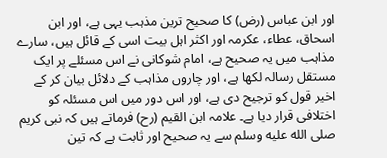اور ابن عباس (رض) کا صحیح ترین مذہب یہی ہے، اور ابن اسحاق، عطاء، عکرمہ اور اکثر اہل بیت اسی کے قائل ہیں، سارے مذاہب میں یہ صحیح ہے، امام شوکانی نے اس مسئلے پر ایک مستقل رسالہ لکھا ہے، اور چاروں مذاہب کے دلائل بیان کر کے اخیر قول کو ترجیح دی ہے، اور اس دور میں اس مسئلہ کو اختلافی قرار دیا ہے۔ علامہ ابن القیم (رح) فرماتے ہیں کہ نبی کریم  صلى الله عليه وسلم سے یہ صحیح اور ثابت ہے کہ تین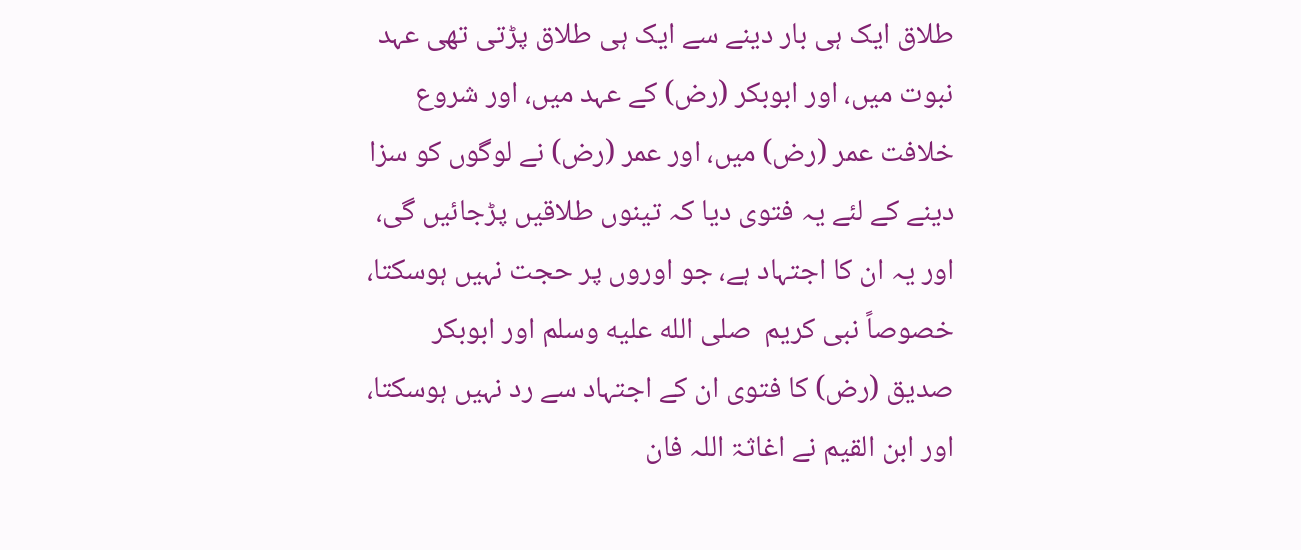طلاق ایک ہی بار دینے سے ایک ہی طلاق پڑتی تھی عہد نبوت میں، اور ابوبکر (رض) کے عہد میں، اور شروع خلافت عمر (رض) میں، اور عمر (رض) نے لوگوں کو سزا دینے کے لئے یہ فتوی دیا کہ تینوں طلاقیں پڑجائیں گی، اور یہ ان کا اجتہاد ہے، جو اوروں پر حجت نہیں ہوسکتا، خصوصاً نبی کریم  صلى الله عليه وسلم اور ابوبکر صدیق (رض) کا فتوی ان کے اجتہاد سے رد نہیں ہوسکتا، اور ابن القیم نے اغاثۃ اللہ فان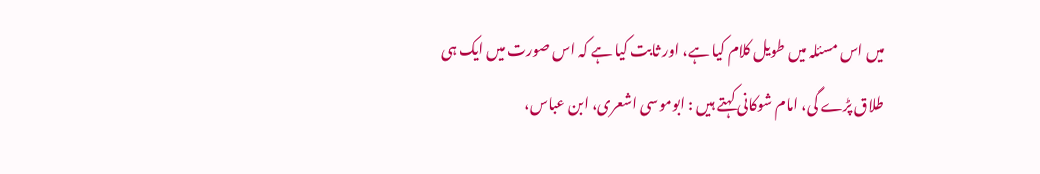میں اس مسئلہ میں طویل کلام کیا ہے، اور ثابت کیا ہے کہ اس صورت میں ایک ہی طلاق پڑے گی، امام شوکانی کہتے ہیں : ابوموسی اشعری، ابن عباس،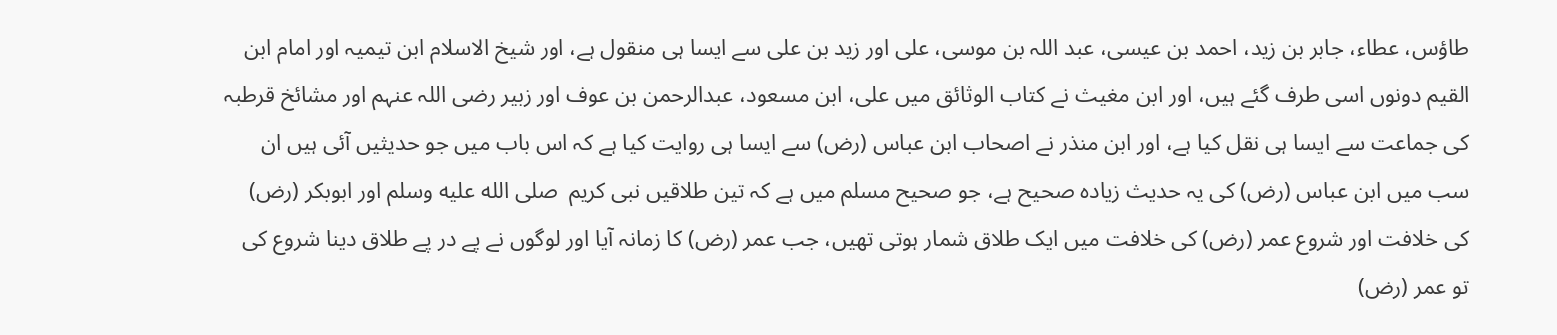طاؤس، عطاء، جابر بن زید، احمد بن عیسی، عبد اللہ بن موسی، علی اور زید بن علی سے ایسا ہی منقول ہے، اور شیخ الاسلام ابن تیمیہ اور امام ابن القیم دونوں اسی طرف گئے ہیں، اور ابن مغیث نے کتاب الوثائق میں علی، ابن مسعود، عبدالرحمن بن عوف اور زبیر رضی اللہ عنہم اور مشائخ قرطبہ کی جماعت سے ایسا ہی نقل کیا ہے، اور ابن منذر نے اصحاب ابن عباس (رض) سے ایسا ہی روایت کیا ہے کہ اس باب میں جو حدیثیں آئی ہیں ان سب میں ابن عباس (رض) کی یہ حدیث زیادہ صحیح ہے، جو صحیح مسلم میں ہے کہ تین طلاقیں نبی کریم  صلى الله عليه وسلم اور ابوبکر (رض) کی خلافت اور شروع عمر (رض) کی خلافت میں ایک طلاق شمار ہوتی تھیں، جب عمر (رض) کا زمانہ آیا اور لوگوں نے پے در پے طلاق دینا شروع کی تو عمر (رض)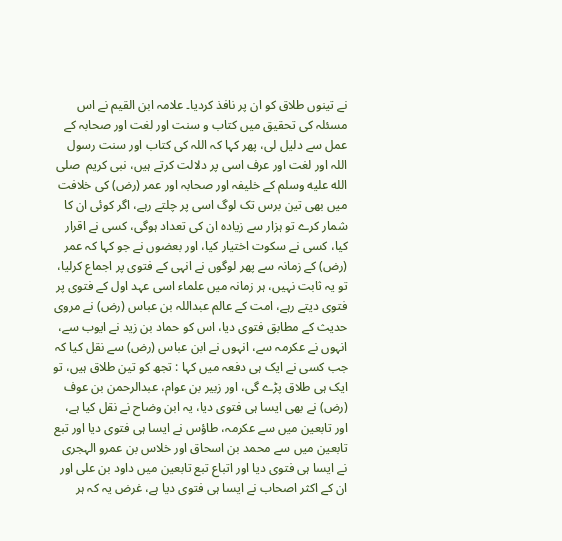نے تینوں طلاق کو ان پر نافذ کردیا۔ علامہ ابن القیم نے اس مسئلہ کی تحقیق میں کتاب و سنت اور لغت اور صحابہ کے عمل سے دلیل لی، پھر کہا کہ اللہ کی کتاب اور سنت رسول اللہ اور لغت اور عرف اسی پر دلالت کرتے ہیں، نبی کریم  صلى الله عليه وسلم کے خلیفہ اور صحابہ اور عمر (رض) کی خلافت میں بھی تین برس تک لوگ اسی پر چلتے رہے، اگر کوئی ان کا شمار کرے تو ہزار سے زیادہ ان کی تعداد ہوگی، کسی نے اقرار کیا، کسی نے سکوت اختیار کیا، اور بعضوں نے جو کہا کہ عمر (رض) کے زمانہ سے پھر لوگوں نے انہی کے فتوی پر اجماع کرلیا، تو یہ ثابت نہیں، ہر زمانہ میں علماء اسی عہد اول کے فتوی پر فتوی دیتے رہے، امت کے عالم عبداللہ بن عباس (رض) نے مروی حدیث کے مطابق فتوی دیا، اس کو حماد بن زید نے ایوب سے، انہوں نے عکرمہ سے، انہوں نے ابن عباس (رض) سے نقل کیا کہ جب کسی نے ایک ہی دفعہ میں کہا : تجھ کو تین طلاق ہیں، تو ایک ہی طلاق پڑے گی، اور زبیر بن عوام، عبدالرحمن بن عوف (رض) نے بھی ایسا ہی فتوی دیا، یہ ابن وضاح نے نقل کیا ہے، اور تابعین میں سے عکرمہ، طاؤس نے ایسا ہی فتوی دیا اور تبع تابعین میں سے محمد بن اسحاق اور خلاس بن عمرو الہجری نے ایسا ہی فتوی دیا اور اتباع تبع تابعین میں داود بن علی اور ان کے اکثر اصحاب نے ایسا ہی فتوی دیا ہے، غرض یہ کہ ہر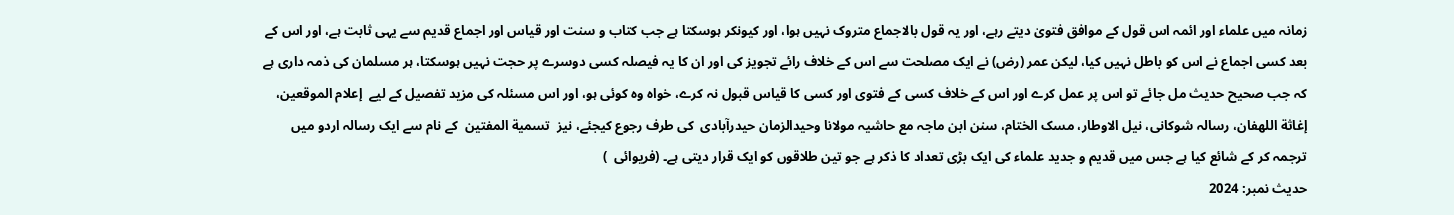زمانہ میں علماء اور ائمہ اس قول کے موافق فتویٰ دیتے رہے، اور یہ قول بالاجماع متروک نہیں ہوا، اور کیونکر ہوسکتا ہے جب کتاب و سنت اور قیاس اور اجماع قدیم سے یہی ثابت ہے، اور اس کے بعد کسی اجماع نے اس کو باطل نہیں کیا، لیکن عمر (رض) نے ایک مصلحت سے اس کے خلاف رائے تجویز کی اور ان کا یہ فیصلہ کسی دوسرے پر حجت نہیں ہوسکتا، ہر مسلمان کی ذمہ داری ہے کہ جب صحیح حدیث مل جائے تو اس پر عمل کرے اور اس کے خلاف کسی کے فتوی اور کسی کا قیاس قبول نہ کرے، خواہ وہ کوئی ہو، اور اس مسئلہ کی مزید تفصیل کے لیے  إعلام الموقعين، إغاثة اللهفان، رسالہ شوکانی، نیل الاوطار، مسک الختام، سنن ابن ماجہ مع حاشیہ مولانا وحیدالزمان حیدرآبادی  کی طرف رجوع کیجئے، نیز  تسمية المفتين  کے نام سے ایک رسالہ اردو میں ترجمہ کر کے شائع کیا ہے جس میں قدیم و جدید علماء کی ایک بڑی تعداد کا ذکر ہے جو تین طلاقوں کو ایک قرار دیتی ہے۔ (فریوائی  )
حدیث نمبر: 2024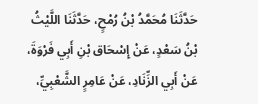حَدَّثَنَا مُحَمَّدُ بْنُ رُمْحٍ، حَدَّثَنَا اللَّيْثُ بْنُ سَعْدٍ، عَنْ إِسْحَاق بْنِ أَبِي فَرْوَةَ، عَنْ أَبِي الزِّنَادِ، عَنْ عَامِرٍ الشَّعْبِيِّ،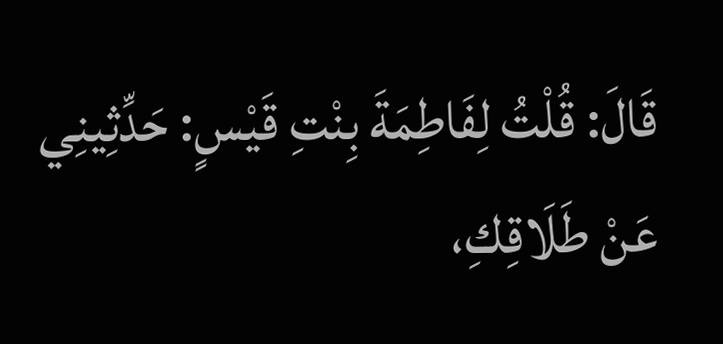قَالَ: قُلْتُ لِفَاطِمَةَ بِنْتِ قَيْسٍ: حَدِّثِينِي عَنْ طَلَاقِكِ،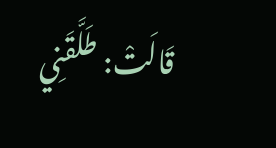قَالَتْ: طَلَّقَنِي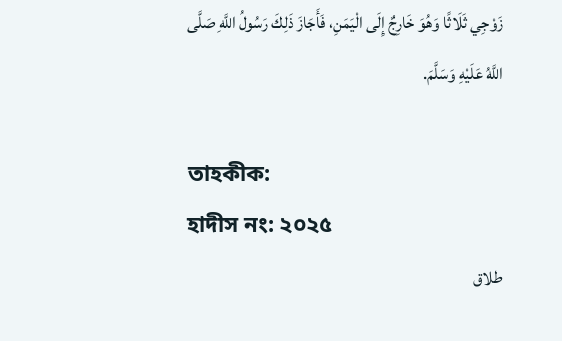زَوْجِي ثَلَاثًا وَهُوَ خَارِجٌ إِلَى الْيَمَنِ، فَأَجَازَ ذَلِكَ رَسُولُ اللَّهِ صَلَّى اللَّهُ عَلَيْهِ وَسَلَّمَ.

তাহকীক:
হাদীস নং: ২০২৫
طلاق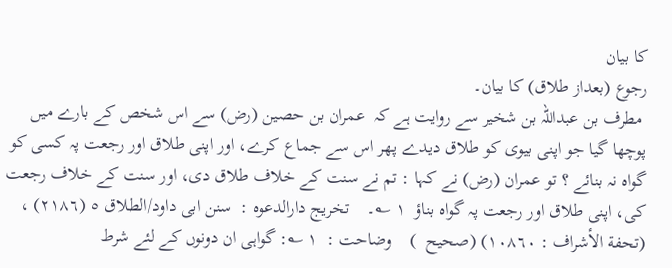کا بیان
رجوع (بعداز طلاق) کا بیان۔
 مطرف بن عبداللہ بن شخیر سے روایت ہے کہ  عمران بن حصین (رض) سے اس شخص کے بارے میں پوچھا گیا جو اپنی بیوی کو طلاق دیدے پھر اس سے جماع کرے، اور اپنی طلاق اور رجعت پہ کسی کو گواہ نہ بنائے ؟ تو عمران (رض) نے کہا : تم نے سنت کے خلاف طلاق دی، اور سنت کے خلاف رجعت کی، اپنی طلاق اور رجعت پہ گواہ بناؤ  ١ ؎۔    تخریج دارالدعوہ :  سنن ابی داود/الطلاق ٥ (٢١٨٦) ، (تحفة الأشراف : ١٠٨٦٠) (صحیح  )    وضاحت :  ١ ؎: گواہی ان دونوں کے لئے شرط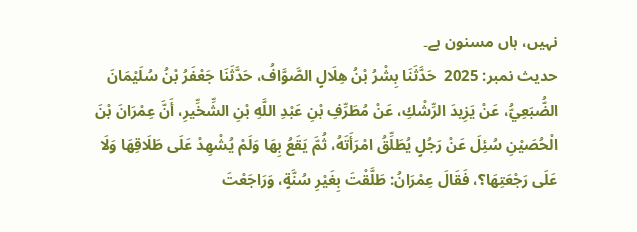نہیں، ہاں مسنون ہے۔
حدیث نمبر: 2025  حَدَّثَنَا بِشْرُ بْنُ هِلَالٍ الصَّوَّافُ، حَدَّثَنَا جَعْفَرُ بْنُ سُلَيْمَانَ الضُّبَعِيُّ، عَنْ يَزِيدَ الرِّشْكِ، عَنْ مُطَرِّفِ بْنِ عَبْدِ اللَّهِ بْنِ الشِّخِّيرِ، أَنَّ عِمْرَانَ بْنَ الْحُصَيْنِ سُئِلَ عَنْ رَجُلٍ يُطَلِّقُ امْرَأَتَهُ، ثُمَّ يَقَعُ بِهَا وَلَمْ يُشْهِدْ عَلَى طَلَاقِهَا وَلَا عَلَى رَجْعَتِهَا؟، فَقَالَ عِمْرَانُ: طَلَّقْتَ بِغَيْرِ سُنَّةٍ، وَرَاجَعْتَ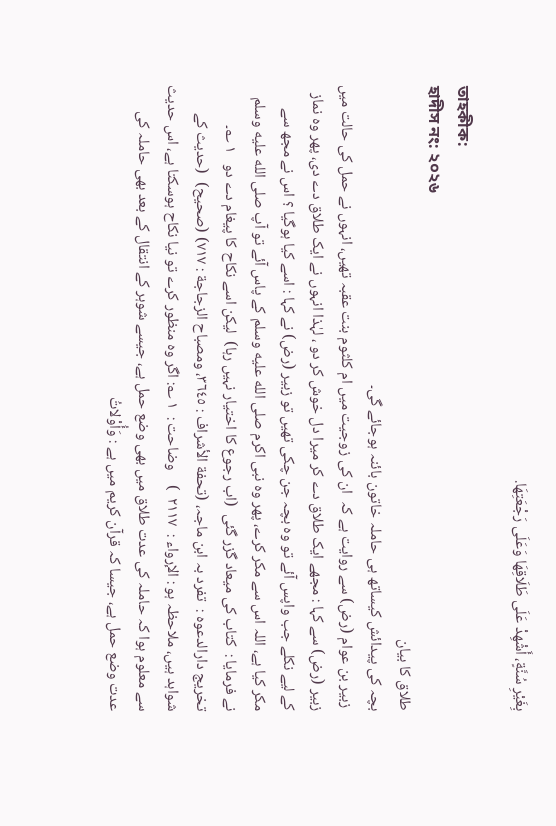بِغَيْرِ سُنَّةٍ، أَشْهِدْ عَلَى طَلَاقِهَا وَعَلَى رَجْعَتِهَا.

তাহকীক:
হাদীস নং: ২০২৬
طلاق کا بیان
بچہ کی پیدائش کیساتھ ہی حاملہ خاتون بائنہ ہوجائے گی۔
 زبیر بن عوام (رض) سے روایت ہے کہ  ان کی زوجیت میں ام کلثوم بنت عقبہ تھیں، انہوں نے حمل کی حالت میں زبیر (رض) سے کہا : مجھے ایک طلاق دے کر میرا دل خوش کر دو ، لہٰذا انہوں نے ایک طلاق دے دی، پھر وہ نماز کے لیے نکلے جب واپس آئے تو وہ بچہ جن چکی تھیں تو زبیر (رض) نے کہا : اسے کیا ہوگیا ؟ اس نے مجھ سے مکر کیا ہے، اللہ اس سے مکر کرے، پھر وہ نبی اکرم صلى الله عليه وسلم کے پاس آئے تو آپ صلى الله عليه وسلم نے فرمایا :  کتاب کی میعاد گزر گئی  (اب رجوع کا اختیار نہیں رہا)  لیکن اسے نکاح کا پیغام دے دو   ١ ؎۔    تخریج دارالدعوہ :  تفرد بہ ابن ماجہ، (تحفة الأشراف : ٣٦٤٥، ومصباح الزجاجة : ٧١٧) (صحیح)  (حدیث کے شواہد ہیں، ملاحظہ ہو : الإرواء :  ٢١١٧  )    وضاحت :  ١ ؎: اگر وہ منظور کرے تو نیا نکاح ہوسکتا ہے، اس حدیث سے معلوم ہوا کہ حاملہ کی عدت طلاق میں بھی وضع حمل ہے، جیسے شوہر کے انتقال کے بعد بھی حاملہ کی عدت وضع حمل ہے، جیسا کہ قرآن کریم میں ہے : وَأُوْلاتُ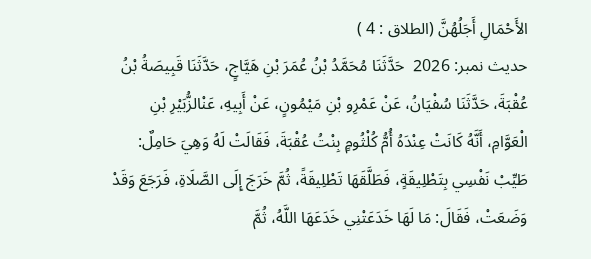الأَحْمَالِ أَجَلُهُنَّ (الطلاق : 4 )
حدیث نمبر: 2026  حَدَّثَنَا مُحَمَّدُ بْنُ عُمَرَ بْنِ هَيَّاجٍ، حَدَّثَنَا قَبِيصَةُ بْنُ عُقْبَةَ، حَدَّثَنَا سُفْيَانُ، عَنْ عَمْرِو بْنِ مَيْمُونٍ، عَنْ أَبِيهِ، عَنْالزُّبَيْرِ بْنِ الْعَوَّامِ، أَنَّهُ كَانَتْ عِنْدَهُ أُمُّ كُلْثُومٍ بِنْتُ عُقْبَةَ، فَقَالَتْ لَهُ وَهِيَ حَامِلٌ: طَيِّبْ نَفْسِي بِتَطْلِيقَةٍ، فَطَلَّقَهَا تَطْلِيقَةً، ثُمَّ خَرَجَ إِلَى الصَّلَاةِ، فَرَجَعَ وَقَدْ وَضَعَتْ، فَقَالَ: مَا لَهَا خَدَعَتْنِي خَدَعَهَا اللَّهُ، ثُمَّ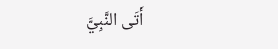أَتَى النَّبِيَّ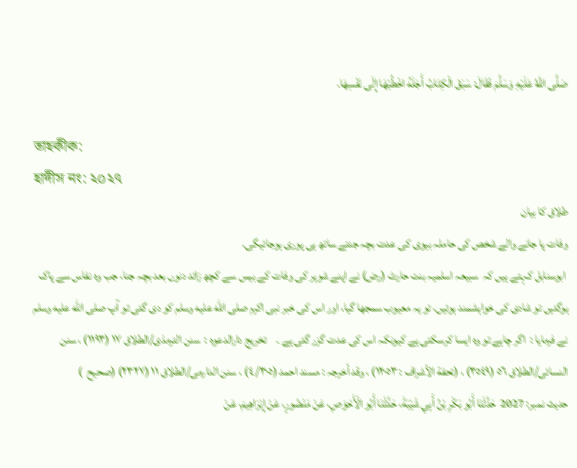صَلَّى اللَّهُ عَلَيْهِ وَسَلَّمَ فَقَالَ: سَبَقَ الْكِتَابُ أَجَلَهُ اخْطُبْهَا إِلَى نَفْسِهَا.

তাহকীক:
হাদীস নং: ২০২৭
طلاق کا بیان
وفات پا جانے والے شخص کی حاملہ بیوی کی عدت بچہ جنتے ساتھ ہی پوری ہوجائیگی۔
 ابوسنابل کہتے ہیں کہ  سبیعہ اسلمیہ بنت حارث (رض) نے اپنے شوہر کی وفات کے بیس سے کچھ زائد دنوں بعد بچہ جنا، جب وہ نفاس سے پاک ہوگئیں تو شادی کی خواہشمند ہوئیں، تو یہ معیوب سمجھا گیا، اور اس کی خبر نبی اکرم صلى الله عليه وسلم کو دی گئی تو آپ صلى الله عليه وسلم نے فرمایا :  اگر چاہے تو وہ ایسا کرسکتی ہے کیونکہ اس کی عدت گزر گئی ہے ۔    تخریج دارالدعوہ :  سنن الترمذی/الطلاق ١٧ (١١٩٣) ، سنن النسائی/الطلاق ٥٦ (٣٥٤٩) ، (تحفة الأشراف : ١٢٠٥٣) ، وقد أخرجہ : مسند احمد (٤/٣٠٥) ، سنن الدارمی/الطلاق ١١ (٢٣٢٧) (صحیح  )
حدیث نمبر: 2027  حَدَّثَنَا أَبُو بَكْرِ بْنُ أَبِي شَيْبَةَ، حَدَّثَنَا أَبُو الْأَحْوَصِ، عَنْ مَنْصُورٍ، عَنْ إِبْرَاهِيمَ، عَنْ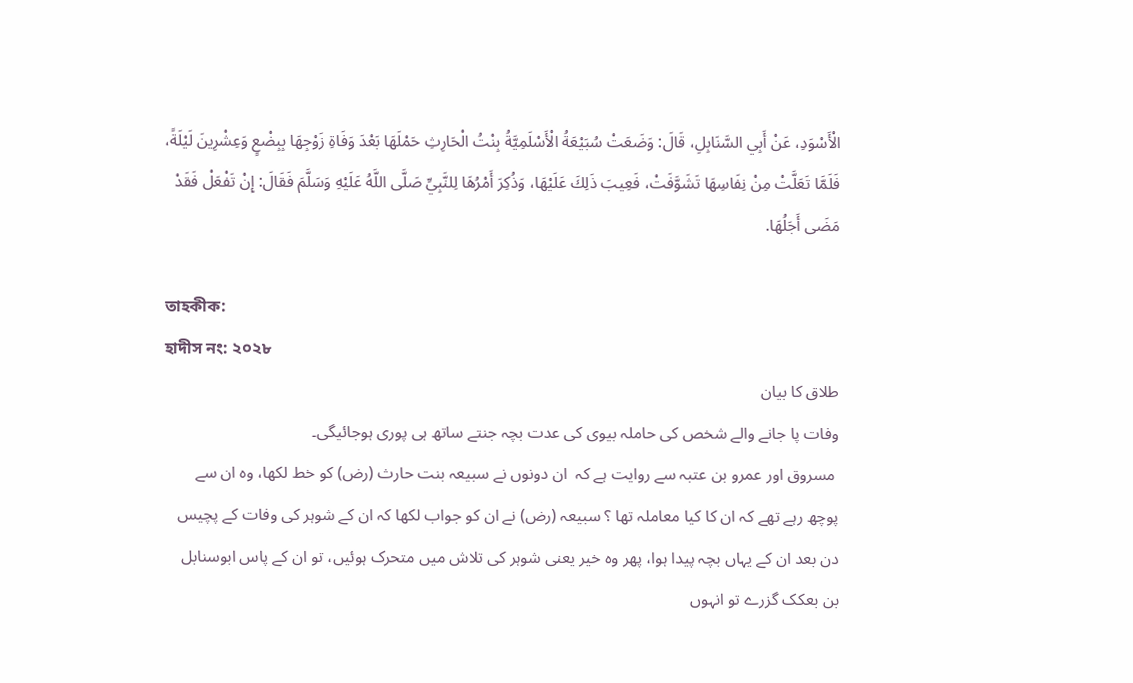الْأَسْوَدِ، عَنْ أَبِي السَّنَابِلِ، قَالَ: وَضَعَتْ سُبَيْعَةُ الْأَسْلَمِيَّةُ بِنْتُ الْحَارِثِ حَمْلَهَا بَعْدَ وَفَاةِ زَوْجِهَا بِبِضْعٍ وَعِشْرِينَ لَيْلَةً، فَلَمَّا تَعَلَّتْ مِنْ نِفَاسِهَا تَشَوَّفَتْ، فَعِيبَ ذَلِكَ عَلَيْهَا، وَذُكِرَ أَمْرُهَا لِلنَّبِيِّ صَلَّى اللَّهُ عَلَيْهِ وَسَلَّمَ فَقَالَ: إِنْ تَفْعَلْ فَقَدْ مَضَى أَجَلُهَا.

তাহকীক:
হাদীস নং: ২০২৮
طلاق کا بیان
وفات پا جانے والے شخص کی حاملہ بیوی کی عدت بچہ جنتے ساتھ ہی پوری ہوجائیگی۔
 مسروق اور عمرو بن عتبہ سے روایت ہے کہ  ان دونوں نے سبیعہ بنت حارث (رض) کو خط لکھا، وہ ان سے پوچھ رہے تھے کہ ان کا کیا معاملہ تھا ؟ سبیعہ (رض) نے ان کو جواب لکھا کہ ان کے شوہر کی وفات کے پچیس دن بعد ان کے یہاں بچہ پیدا ہوا، پھر وہ خیر یعنی شوہر کی تلاش میں متحرک ہوئیں، تو ان کے پاس ابوسنابل بن بعکک گزرے تو انہوں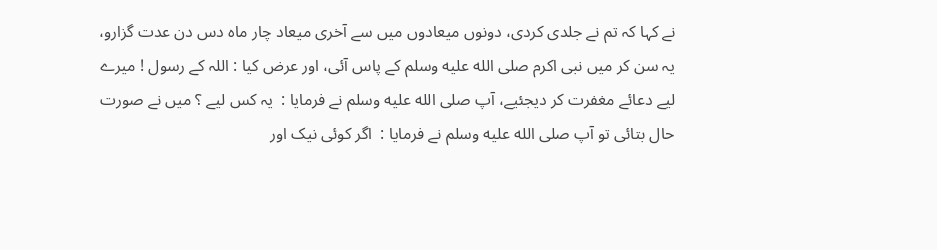نے کہا کہ تم نے جلدی کردی، دونوں میعادوں میں سے آخری میعاد چار ماہ دس دن عدت گزارو، یہ سن کر میں نبی اکرم صلى الله عليه وسلم کے پاس آئی، اور عرض کیا : اللہ کے رسول ! میرے لیے دعائے مغفرت کر دیجئیے، آپ صلى الله عليه وسلم نے فرمایا :  یہ کس لیے ؟ میں نے صورت حال بتائی تو آپ صلى الله عليه وسلم نے فرمایا :  اگر کوئی نیک اور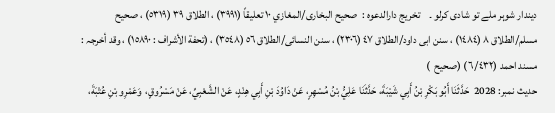دیندار شوہر ملے تو شادی کرلو ۔    تخریج دارالدعوہ :  صحیح البخاری/المغازي ١٠ تعلیقاً (٣٩٩١) ، الطلاق ٣٩ (٥٣١٩) ، صحیح مسلم/الطلاق ٨ (١٤٨٤) ، سنن ابی داود/الطلاق ٤٧ (٢٣٠٦) ، سنن النسائی/الطلاق ٥٦ (٣٥٤٨) ، (تحفة الأشراف : ١٥٨٩٠) ، وقد أخرجہ : مسند احمد (٦/٤٣٢) (صحیح  )
حدیث نمبر: 2028  حَدَّثَنَا أَبُو بَكْرِ بْنُ أَبِي شَيْبَةَ، حَدَّثَنَا عَلِيُّ بْنُ مُسْهِرٍ، عَنْ دَاوُدَ بْنِ أَبِي هِنْدٍ، عَنْ الشَّعْبِيِّ، عَنْ مَسْرُوقٍ،  وَعَمْرِو بْنِ عُتْبَةَ،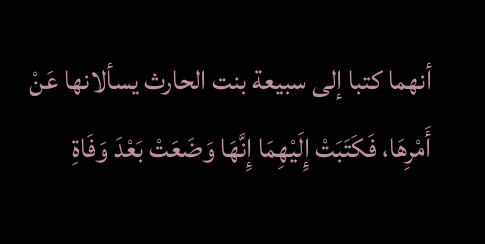أنهما كتبا إلى سبيعة بنت الحارث يسألانها عَنْ أَمْرِهَا، فَكَتَبَتْ إِلَيْهِمَا إِنَّهَا وَضَعَتْ بَعْدَ وَفَاةِ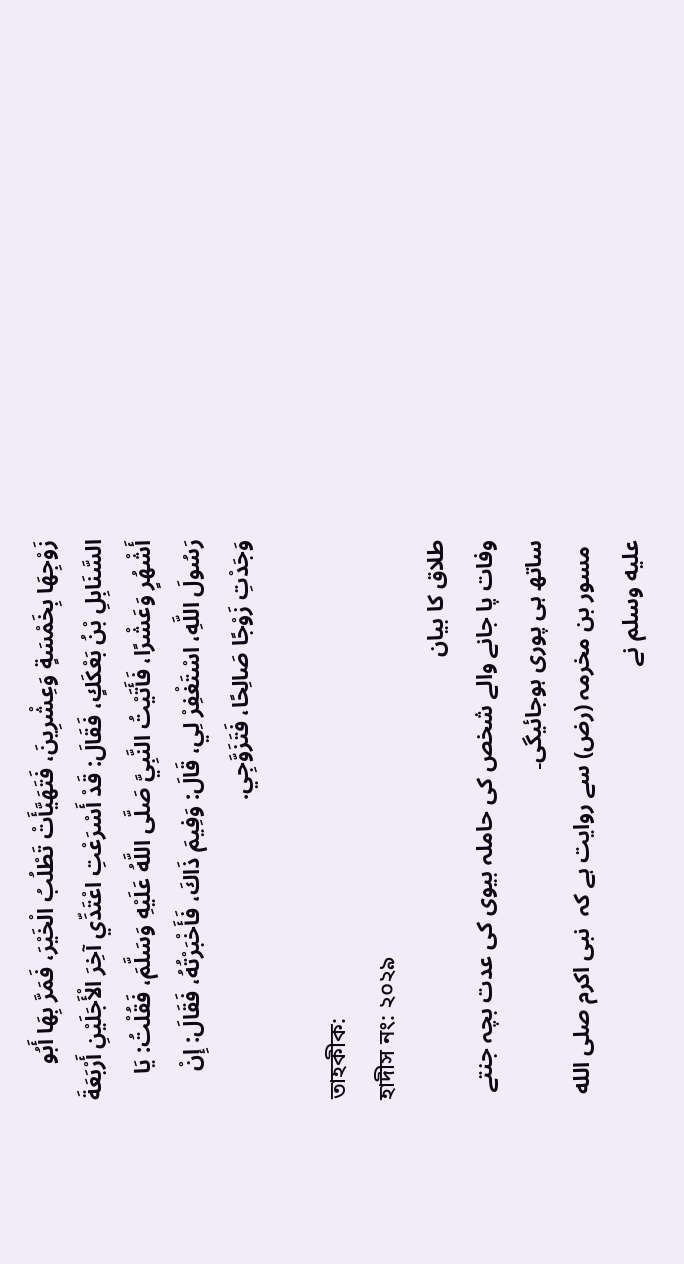زَوْجِهَا بِخَمْسَةٍ وَعِشْرِينَ، فَتَهَيَّأَتْ تَطْلُبُ الْخَيْرَ، فَمَرَّ بِهَا أَبُو السَّنَابِلِ بْنُ بَعْكَكٍ، فَقَالَ: قَدْ أَسْرَعْتِ اعْتَدِّي آخِرَ الْأَجَلَيْنِ أَرْبَعَةَ أَشْهُرٍ وَعَشْرًا، فَأَتَيْتُ النَّبِيَّ صَلَّى اللَّهُ عَلَيْهِ وَسَلَّمَ، فَقُلْتُ: يَا رَسُولَ اللَّهِ، اسْتَغْفِرْ لِي، قَالَ: وَفِيمَ ذَاكَ، فَأَخْبَرْتُهُ، فَقَالَ: إِنْ وَجَدْتِ زَوْجًا صَالِحًا، فَتَزَوَّجِي.

তাহকীক:
হাদীস নং: ২০২৯
طلاق کا بیان
وفات پا جانے والے شخص کی حاملہ بیوی کی عدت بچہ جنتے ساتھ ہی پوری ہوجائیگی۔
 مسور بن مخرمہ (رض) سے روایت ہے کہ  نبی اکرم صلى الله عليه وسلم نے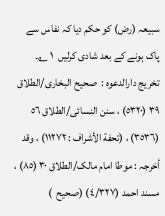سبیعہ (رض) کو حکم دیا کہ نفاس سے پاک ہونے کے بعد شادی کرلیں  ١ ؎۔    تخریج دارالدعوہ :  صحیح البخاری/الطلاق ٣٩ (٥٣٢٠) ، سنن النسائی/الطلاق ٥٦ (٣٥٣٦) ، (تحفة الأشراف : ١١٢٧٢) ، وقد أخرجہ : موطا امام مالک/الطلاق ٣٠ (٨٥) ، مسند احمد (٤/٣٢٧) (صحیح  )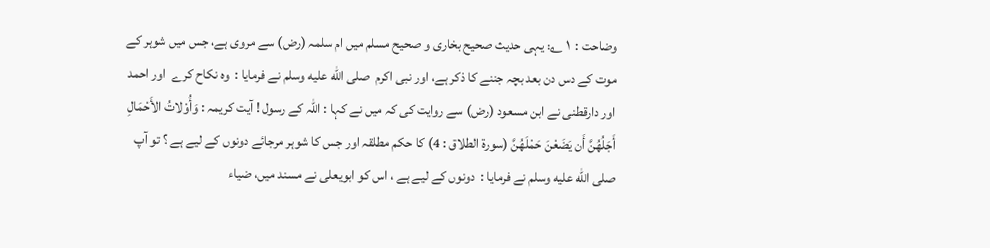وضاحت :  ١ ؎: یہی حدیث صحیح بخاری و صحیح مسلم میں ام سلمہ (رض) سے مروی ہے، جس میں شوہر کے موت کے دس دن بعد بچہ جننے کا ذکر ہے، اور نبی اکرم  صلى الله عليه وسلم نے فرمایا :  وہ نکاح کرے  اور احمد اور دارقطنی نے ابن مسعود (رض) سے روایت کی کہ میں نے کہا : اللہ کے رسول ! آیت کریمہ : وَأُوْلاتُ الأَحْمَالِ أَجَلُهُنَّ أَن يَضَعْنَ حَمْلَهُنَّ (سورة الطلاق : 4) کا حکم مطلقہ اور جس کا شوہر مرجائے دونوں کے لیے ہے ؟ تو آپ  صلى الله عليه وسلم نے فرمایا :  دونوں کے لیے ہے ، اس کو ابویعلی نے مسند میں، ضیاء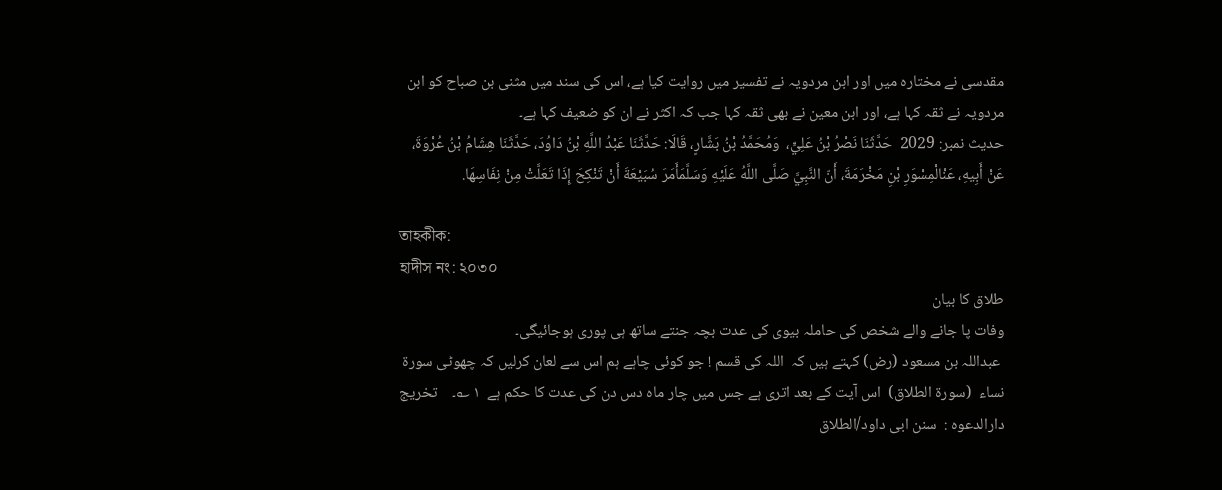مقدسی نے مختارہ میں اور ابن مردویہ نے تفسیر میں روایت کیا ہے، اس کی سند میں مثنی بن صباح کو ابن مردویہ نے ثقہ کہا ہے، اور ابن معین نے بھی ثقہ کہا جب کہ اکثر نے ان کو ضعیف کہا ہے۔
حدیث نمبر: 2029  حَدَّثَنَا نَصْرُ بْنُ عَلِيٍّ،  وَمُحَمَّدُ بْنُ بَشَّارٍ، قَالَا: حَدَّثَنَا عَبْدُ اللَّهِ بْنُ دَاوُدَ، حَدَّثَنَا هِشَامُ بْنُ عُرْوَةَ، عَنْ أَبِيهِ، عَنْالْمِسْوَرِ بْنِ مَخْرَمَةَ، أَنّ النَّبِيَّ صَلَّى اللَّهُ عَلَيْهِ وَسَلَّمَأَمَرَ سُبَيْعَةَ أَنْ تَنْكِحَ إِذَا تَعَلَّتْ مِنْ نِفَاسِهَا.

তাহকীক:
হাদীস নং: ২০৩০
طلاق کا بیان
وفات پا جانے والے شخص کی حاملہ بیوی کی عدت بچہ جنتے ساتھ ہی پوری ہوجائیگی۔
 عبداللہ بن مسعود (رض) کہتے ہیں کہ  اللہ کی قسم ! جو کوئی چاہے ہم اس سے لعان کرلیں کہ چھوٹی سورة نساء  (سورۃ الطلاق)  اس آیت کے بعد اتری ہے جس میں چار ماہ دس دن کی عدت کا حکم ہے  ١ ؎۔    تخریج دارالدعوہ :  سنن ابی داود/الطلاق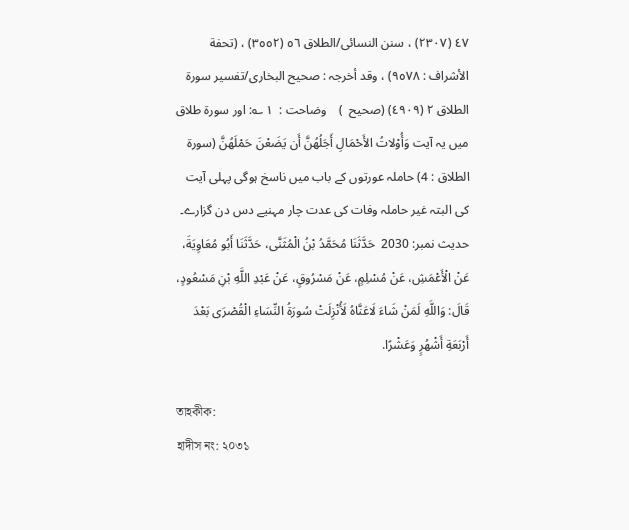٤٧ (٢٣٠٧) ، سنن النسائی/الطلاق ٥٦ (٣٥٥٢) ، (تحفة الأشراف : ٩٥٧٨) ، وقد أخرجہ : صحیح البخاری/تفسیر سورة الطلاق ٢ (٤٩٠٩) (صحیح  )    وضاحت :  ١ ؎: اور سورة طلاق میں یہ آیت وَأُوْلاتُ الأَحْمَالِ أَجَلُهُنَّ أَن يَضَعْنَ حَمْلَهُنَّ (سورة الطلاق : 4) حاملہ عورتوں کے باب میں ناسخ ہوگی پہلی آیت کی البتہ غیر حاملہ وفات کی عدت چار مہنیے دس دن گزارے۔
حدیث نمبر: 2030  حَدَّثَنَا مُحَمَّدُ بْنُ الْمُثَنَّى، حَدَّثَنَا أَبُو مُعَاوِيَةَ، عَنْ الْأَعْمَشِ، عَنْ مُسْلِمٍ، عَنْ مَسْرُوقٍ، عَنْ عَبْدِ اللَّهِ بْنِ مَسْعُودٍ، قَالَ: وَاللَّهِ لَمَنْ شَاءَ لَاعَنَّاهُ لَأُنْزِلَتْ سُورَةُ النِّسَاءِ الْقُصْرَى بَعْدَ أَرْبَعَةِ أَشْهُرٍ وَعَشْرًا.

তাহকীক:
হাদীস নং: ২০৩১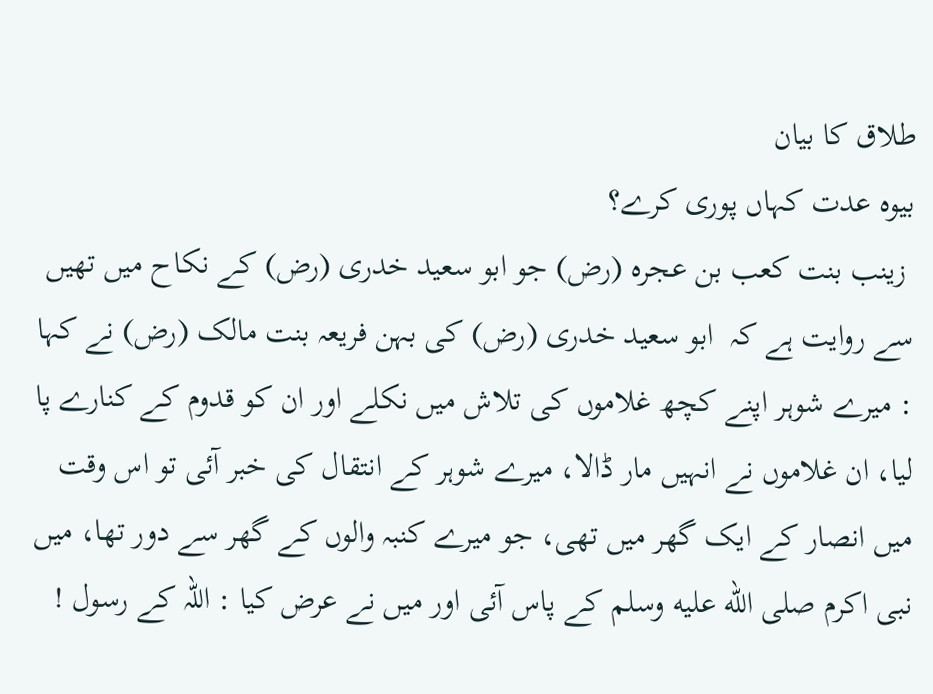طلاق کا بیان
بیوہ عدت کہاں پوری کرے؟
 زینب بنت کعب بن عجرہ (رض) جو ابو سعید خدری (رض) کے نکاح میں تھیں سے روایت ہے کہ  ابو سعید خدری (رض) کی بہن فریعہ بنت مالک (رض) نے کہا : میرے شوہر اپنے کچھ غلاموں کی تلاش میں نکلے اور ان کو قدوم کے کنارے پا لیا، ان غلاموں نے انہیں مار ڈالا، میرے شوہر کے انتقال کی خبر آئی تو اس وقت میں انصار کے ایک گھر میں تھی، جو میرے کنبہ والوں کے گھر سے دور تھا، میں نبی اکرم صلى الله عليه وسلم کے پاس آئی اور میں نے عرض کیا : اللہ کے رسول !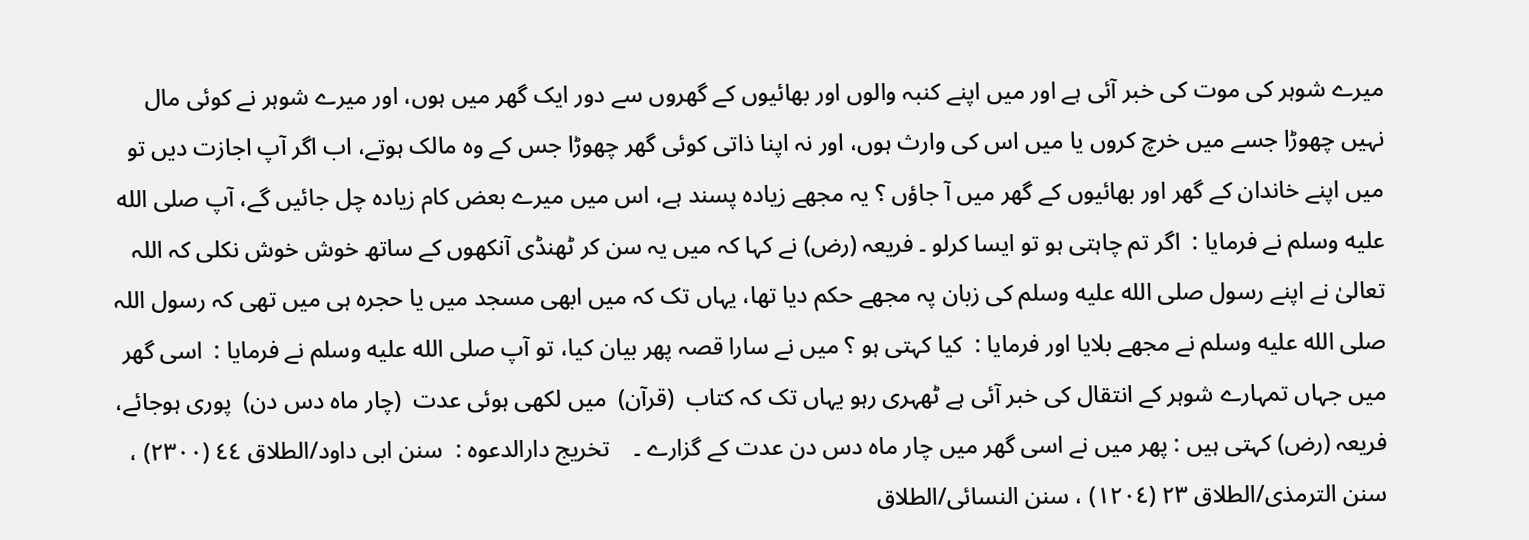میرے شوہر کی موت کی خبر آئی ہے اور میں اپنے کنبہ والوں اور بھائیوں کے گھروں سے دور ایک گھر میں ہوں، اور میرے شوہر نے کوئی مال نہیں چھوڑا جسے میں خرچ کروں یا میں اس کی وارث ہوں، اور نہ اپنا ذاتی کوئی گھر چھوڑا جس کے وہ مالک ہوتے، اب اگر آپ اجازت دیں تو میں اپنے خاندان کے گھر اور بھائیوں کے گھر میں آ جاؤں ؟ یہ مجھے زیادہ پسند ہے، اس میں میرے بعض کام زیادہ چل جائیں گے، آپ صلى الله عليه وسلم نے فرمایا :  اگر تم چاہتی ہو تو ایسا کرلو ۔ فریعہ (رض) نے کہا کہ میں یہ سن کر ٹھنڈی آنکھوں کے ساتھ خوش خوش نکلی کہ اللہ تعالیٰ نے اپنے رسول صلى الله عليه وسلم کی زبان پہ مجھے حکم دیا تھا، یہاں تک کہ میں ابھی مسجد میں یا حجرہ ہی میں تھی کہ رسول اللہ صلى الله عليه وسلم نے مجھے بلایا اور فرمایا :  کیا کہتی ہو ؟ میں نے سارا قصہ پھر بیان کیا، تو آپ صلى الله عليه وسلم نے فرمایا :  اسی گھر میں جہاں تمہارے شوہر کے انتقال کی خبر آئی ہے ٹھہری رہو یہاں تک کہ کتاب  (قرآن)  میں لکھی ہوئی عدت  (چار ماہ دس دن)  پوری ہوجائے، فریعہ (رض) کہتی ہیں : پھر میں نے اسی گھر میں چار ماہ دس دن عدت کے گزارے ۔    تخریج دارالدعوہ :  سنن ابی داود/الطلاق ٤٤ (٢٣٠٠) ، سنن الترمذی/الطلاق ٢٣ (١٢٠٤) ، سنن النسائی/الطلاق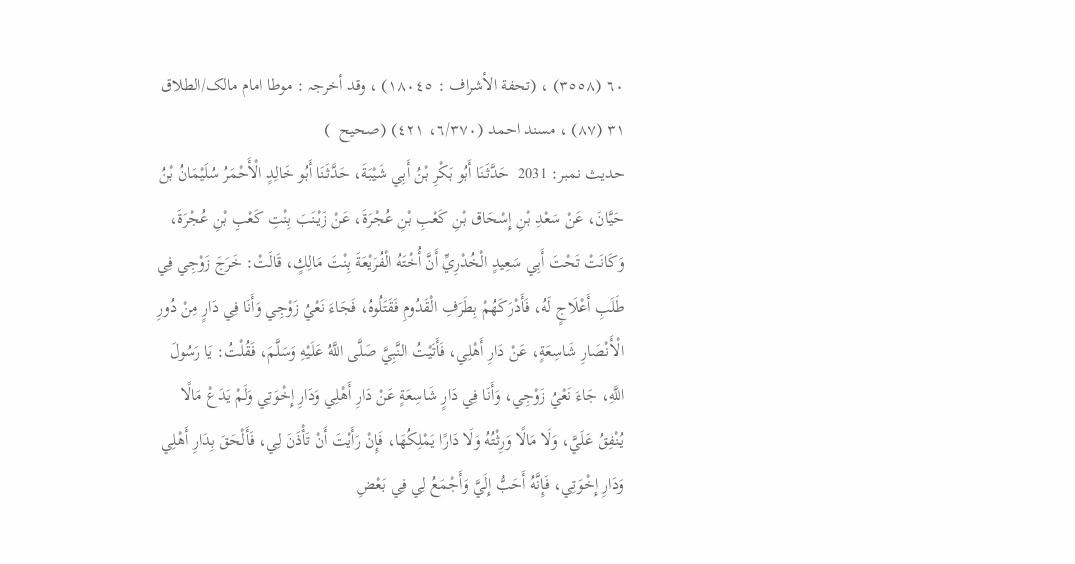٦٠ (٣٥٥٨) ، (تحفة الأشراف : ١٨٠٤٥) ، وقد أخرجہ : موطا امام مالک/الطلاق ٣١ (٨٧) ، مسند احمد (٦/٣٧٠، ٤٢١) (صحیح  )
حدیث نمبر: 2031  حَدَّثَنَا أَبُو بَكْرِ بْنُ أَبِي شَيْبَةَ، حَدَّثَنَا أَبُو خَالِدٍ الْأَحْمَرُ سُلَيْمَانُ بْنُ حَيَّانَ، عَنْ سَعْدِ بْنِ إِسْحَاق بْنِ كَعْبِ بْنِ عُجْرَةَ، عَنْ زَيْنَبَ بِنْتِ كَعْبِ بْنِ عُجْرَةَ، وَكَانَتْ تَحْتَ أَبِي سَعِيدٍ الْخُدْرِيِّ أَنَّ أُخْتَهُ الْفُرَيْعَةَ بِنْتَ مَالِكٍ، قَالَتْ: خَرَجَ زَوْجِي فِي طَلَبِ أَعْلَاجٍ لَهُ، فَأَدْرَكَهُمْ بِطَرَفِ الْقَدُومِ فَقَتَلُوهُ، فَجَاءَ نَعْيُ زَوْجِي وَأَنَا فِي دَارٍ مِنْ دُورِ الْأَنْصَارِ شَاسِعَةٍ، عَنْ دَارِ أَهْلِي، فَأَتَيْتُ النَّبِيَّ صَلَّى اللَّهُ عَلَيْهِ وَسَلَّمَ، فَقُلْتُ: يَا رَسُولَ اللَّهِ، جَاءَ نَعْيُ زَوْجِي، وَأَنَا فِي دَارٍ شَاسِعَةٍ عَنْ دَارِ أَهْلِي وَدَارِ إِخْوَتِي وَلَمْ يَدَعْ مَالًا يُنْفِقُ عَلَيَّ، وَلَا مَالًا وَرِثْتُهُ وَلَا دَارًا يَمْلِكُهَا، فَإِنْ رَأَيْتَ أَنْ تَأْذَنَ لِي، فَأَلْحَقَ بِدَارِ أَهْلِي وَدَارِ إِخْوَتِي، فَإِنَّهُ أَحَبُّ إِلَيَّ وَأَجْمَعُ لِي فِي بَعْضِ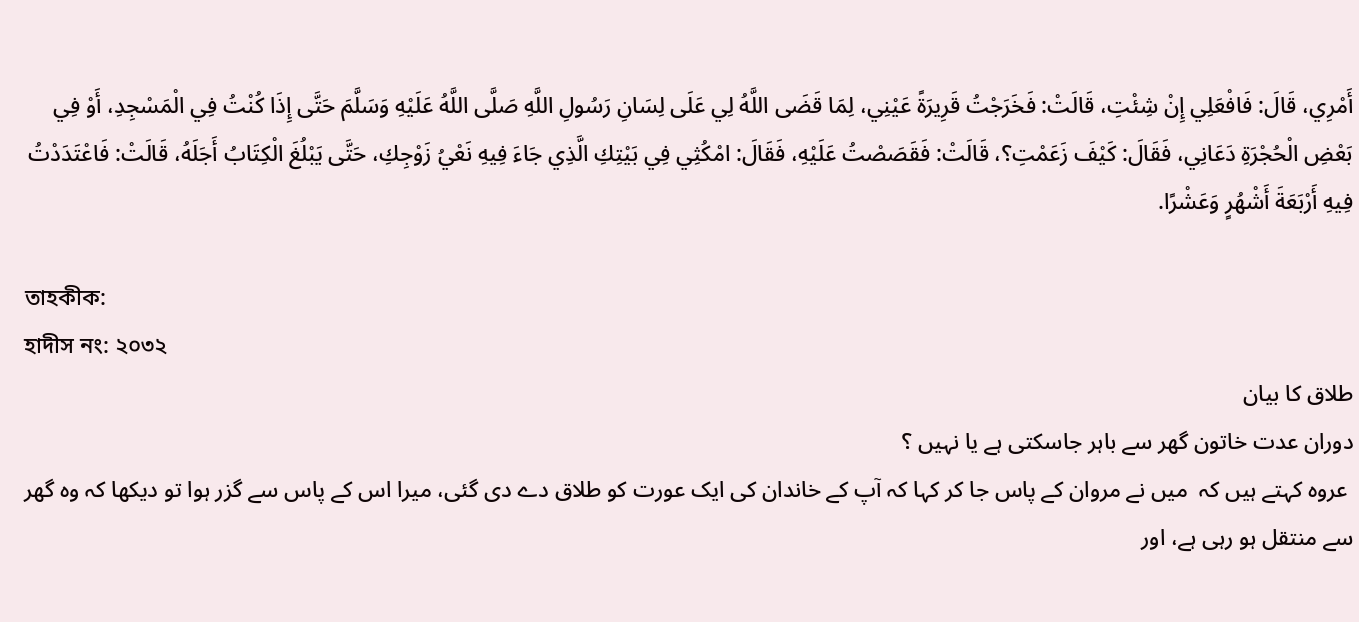أَمْرِي، قَالَ: فَافْعَلِي إِنْ شِئْتِ، قَالَتْ: فَخَرَجْتُ قَرِيرَةً عَيْنِي، لِمَا قَضَى اللَّهُ لِي عَلَى لِسَانِ رَسُولِ اللَّهِ صَلَّى اللَّهُ عَلَيْهِ وَسَلَّمَ حَتَّى إِذَا كُنْتُ فِي الْمَسْجِدِ، أَوْ فِي بَعْضِ الْحُجْرَةِ دَعَانِي، فَقَالَ: كَيْفَ زَعَمْتِ؟، قَالَتْ: فَقَصَصْتُ عَلَيْهِ، فَقَالَ: امْكُثِي فِي بَيْتِكِ الَّذِي جَاءَ فِيهِ نَعْيُ زَوْجِكِ، حَتَّى يَبْلُغَ الْكِتَابُ أَجَلَهُ، قَالَتْ: فَاعْتَدَدْتُ فِيهِ أَرْبَعَةَ أَشْهُرٍ وَعَشْرًا.

তাহকীক:
হাদীস নং: ২০৩২
طلاق کا بیان
دوران عدت خاتون گھر سے باہر جاسکتی ہے یا نہیں ؟
 عروہ کہتے ہیں کہ  میں نے مروان کے پاس جا کر کہا کہ آپ کے خاندان کی ایک عورت کو طلاق دے دی گئی، میرا اس کے پاس سے گزر ہوا تو دیکھا کہ وہ گھر سے منتقل ہو رہی ہے، اور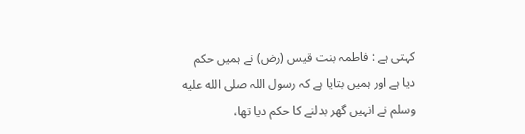کہتی ہے : فاطمہ بنت قیس (رض) نے ہمیں حکم دیا ہے اور ہمیں بتایا ہے کہ رسول اللہ صلى الله عليه وسلم نے انہیں گھر بدلنے کا حکم دیا تھا،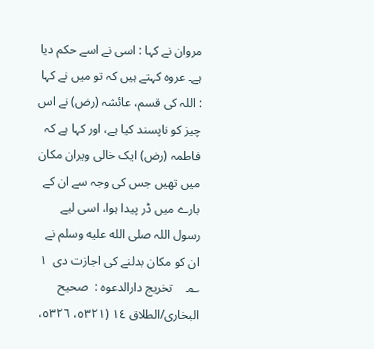مروان نے کہا : اسی نے اسے حکم دیا ہے۔ عروہ کہتے ہیں کہ تو میں نے کہا : اللہ کی قسم، عائشہ (رض) نے اس چیز کو ناپسند کیا ہے، اور کہا ہے کہ فاطمہ (رض) ایک خالی ویران مکان میں تھیں جس کی وجہ سے ان کے بارے میں ڈر پیدا ہوا، اسی لیے رسول اللہ صلى الله عليه وسلم نے ان کو مکان بدلنے کی اجازت دی  ١ ؎۔    تخریج دارالدعوہ :  صحیح البخاری/الطلاق ١٤ (٥٣٢١، ٥٣٢٦،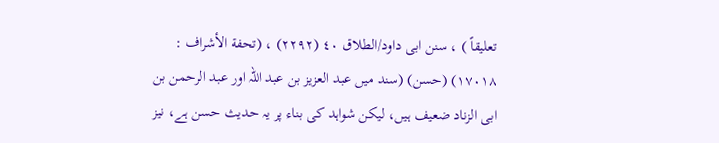تعلیقاً ) ، سنن ابی داود/الطلاق ٤٠ (٢٢٩٢) ، (تحفة الأشراف : ١٧٠١٨) (حسن) (سند میں عبد العزیز بن عبد اللہ اور عبد الرحمن بن ابی الزناد ضعیف ہیں، لیکن شواہد کی بناء پر یہ حدیث حسن ہے، نیز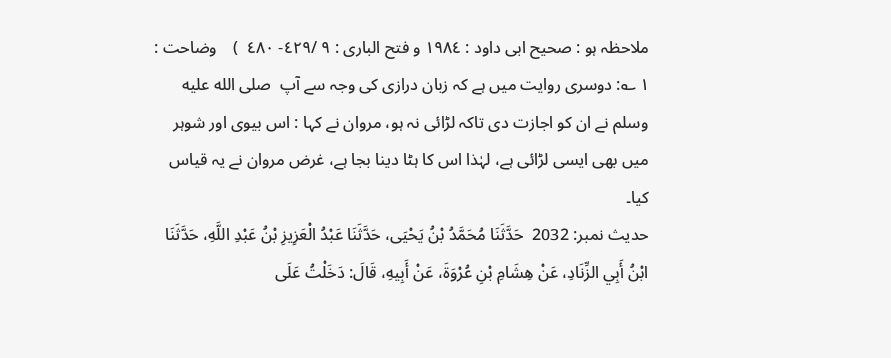ملاحظہ ہو : صحیح ابی داود : ١٩٨٤ و فتح الباری : ٩ /٤٢٩- ٤٨٠  )    وضاحت :  ١ ؎: دوسری روایت میں ہے کہ زبان درازی کی وجہ سے آپ  صلى الله عليه وسلم نے ان کو اجازت دی تاکہ لڑائی نہ ہو، مروان نے کہا : اس بیوی اور شوہر میں بھی ایسی لڑائی ہے، لہٰذا اس کا ہٹا دینا بجا ہے، غرض مروان نے یہ قیاس کیا۔
حدیث نمبر: 2032  حَدَّثَنَا مُحَمَّدُ بْنُ يَحْيَى، حَدَّثَنَا عَبْدُ الْعَزِيزِ بْنُ عَبْدِ اللَّهِ، حَدَّثَنَا ابْنُ أَبِي الزِّنَادِ، عَنْ هِشَامِ بْنِ عُرْوَةَ، عَنْ أَبِيهِ، قَالَ: دَخَلْتُ عَلَى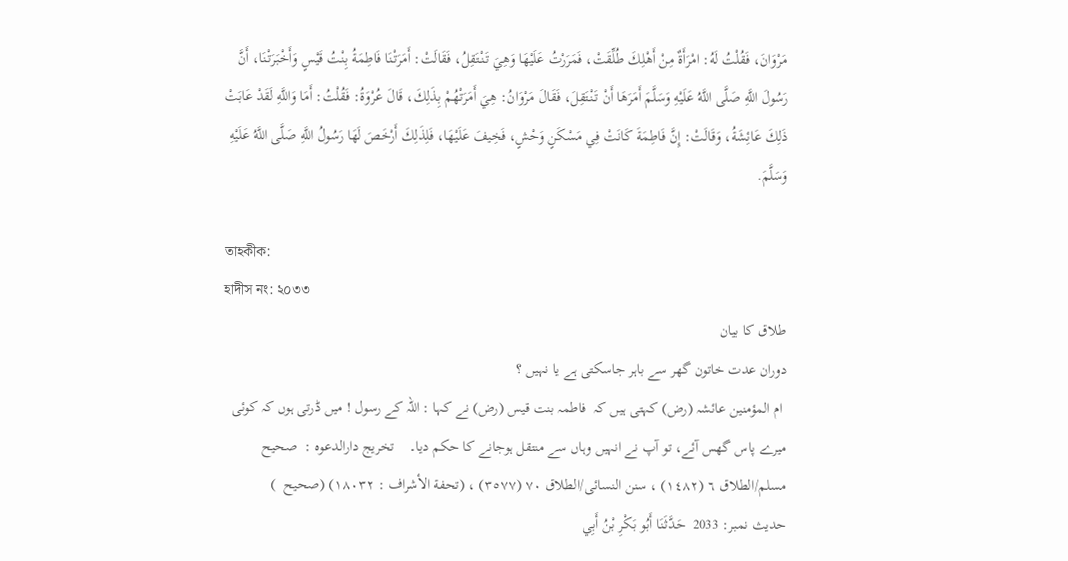مَرْوَانَ، فَقُلْتُ لَهُ: امْرَأَةٌ مِنْ أَهْلِكَ طُلِّقَتْ، فَمَرَرْتُ عَلَيْهَا وَهِيَ تَنْتَقِلُ، فَقَالَتْ: أَمَرَتْنَا فَاطِمَةُ بِنْتُ قَيْسٍ وَأَخْبَرَتْنَا، أَنَّ رَسُولَ اللَّهِ صَلَّى اللَّهُ عَلَيْهِ وَسَلَّمَ أَمَرَهَا أَنْ تَنْتَقِلَ، فَقَالَ مَرْوَانُ: هِيَ أَمَرَتْهُمْ بِذَلِكَ، قَالَ عُرْوَةُ: فَقُلْتُ: أَمَا وَاللَّهِ لَقَدْ عَابَتْ ذَلِكَ عَائِشَةُ، وَقَالَتْ: إِنَّ فَاطِمَةَ كَانَتْ فِي مَسْكَنٍ وَحْشٍ، فَخِيفَ عَلَيْهَا، فَلِذَلِكَ أَرْخَصَ لَهَا رَسُولُ اللَّهِ صَلَّى اللَّهُ عَلَيْهِ وَسَلَّمَ.

তাহকীক:
হাদীস নং: ২০৩৩
طلاق کا بیان
دوران عدت خاتون گھر سے باہر جاسکتی ہے یا نہیں ؟
 ام المؤمنین عائشہ (رض) کہتی ہیں کہ  فاطمہ بنت قیس (رض) نے کہا : اللہ کے رسول ! میں ڈرتی ہوں کہ کوئی میرے پاس گھس آئے، تو آپ نے انہیں وہاں سے منتقل ہوجانے کا حکم دیا۔    تخریج دارالدعوہ :  صحیح مسلم/الطلاق ٦ (١٤٨٢) ، سنن النسائی/الطلاق ٧٠ (٣٥٧٧) ، (تحفة الأشراف : ١٨٠٣٢) (صحیح  )
حدیث نمبر: 2033  حَدَّثَنَا أَبُو بَكْرِ بْنُ أَبِي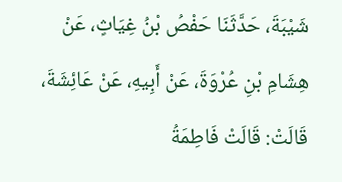شَيْبَةَ، حَدَّثَنَا حَفْصُ بْنُ غِيَاثٍ، عَنْ هِشَامِ بْنِ عُرْوَةَ، عَنْ أَبِيهِ، عَنْ عَائِشَةَ، قَالَتْ: قَالَتْ فَاطِمَةُ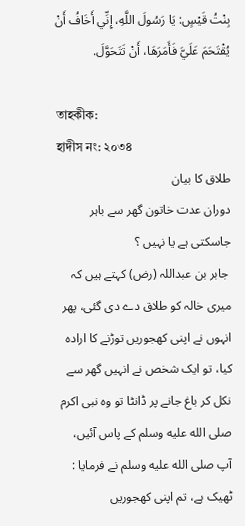بِنْتُ قَيْسٍ: يَا رَسُولَ اللَّهِ، إِنِّي أَخَافُ أَنْ يُقْتَحَمَ عَلَيَّ فَأَمَرَهَا، أَنْ تَتَحَوَّلَ.

তাহকীক:
হাদীস নং: ২০৩৪
طلاق کا بیان
دوران عدت خاتون گھر سے باہر جاسکتی ہے یا نہیں ؟
 جابر بن عبداللہ (رض) کہتے ہیں کہ  میری خالہ کو طلاق دے دی گئی، پھر انہوں نے اپنی کھجوریں توڑنے کا ارادہ کیا، تو ایک شخص نے انہیں گھر سے نکل کر باغ جانے پر ڈانٹا تو وہ نبی اکرم صلى الله عليه وسلم کے پاس آئیں، آپ صلى الله عليه وسلم نے فرمایا :  ٹھیک ہے، تم اپنی کھجوریں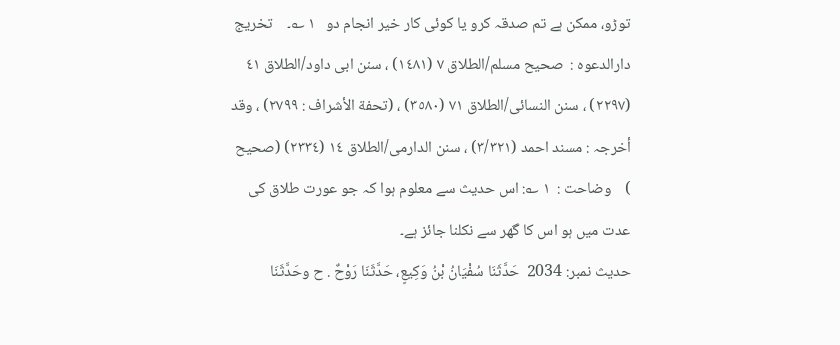توڑو، ممکن ہے تم صدقہ کرو یا کوئی کار خیر انجام دو   ١ ؎۔    تخریج دارالدعوہ :  صحیح مسلم/الطلاق ٧ (١٤٨١) ، سنن ابی داود/الطلاق ٤١ (٢٢٩٧) ، سنن النسائی/الطلاق ٧١ (٣٥٨٠) ، (تحفة الأشراف : ٢٧٩٩) ، وقد أخرجہ : مسند احمد (٣/٣٢١) ، سنن الدارمی/الطلاق ١٤ (٢٣٣٤) (صحیح  )    وضاحت :  ١ ؎: اس حدیث سے معلوم ہوا کہ جو عورت طلاق کی عدت میں ہو اس کا گھر سے نکلنا جائز ہے۔
حدیث نمبر: 2034  حَدَّثَنَا سُفْيَانُ بْنُ وَكِيعٍ، حَدَّثَنَا رَوْحٌ . ح وحَدَّثَنَا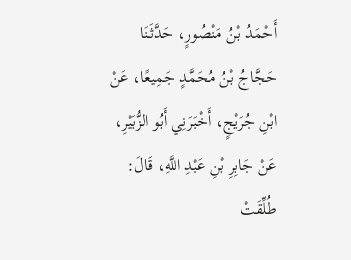أَحْمَدُ بْنُ مَنْصُورٍ، حَدَّثَنَا حَجَّاجُ بْنُ مُحَمَّدٍ جَمِيعًا، عَنْ ابْنِ جُرَيْجٍ، أَخْبَرَنِي أَبُو الزُّبَيْرِ، عَنْ جَابِرِ بْنِ عَبْدِ اللَّهِ، قَالَ: طُلِّقَتْ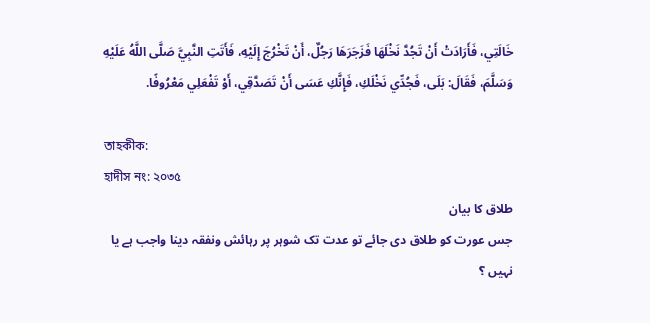خَالَتِي، فَأَرَادَتْ أَنْ تَجُدَّ نَخْلَهَا فَزَجَرَهَا رَجُلٌ، أَنْ تَخْرُجَ إِلَيْهِ، فَأَتَتِ النَّبِيَّ صَلَّى اللَّهُ عَلَيْهِ وَسَلَّمَ، فَقَالَ: بَلَى، فَجُدِّي نَخْلَكِ، فَإِنَّكِ عَسَى أَنْ تَصَدَّقِي، أَوْ تَفْعَلِي مَعْرُوفًا.

তাহকীক:
হাদীস নং: ২০৩৫
طلاق کا بیان
جس عورت کو طلاق دی جائے تو عدت تک شوہر پر رہائش ونفقہ دینا واجب ہے یا نہیں ؟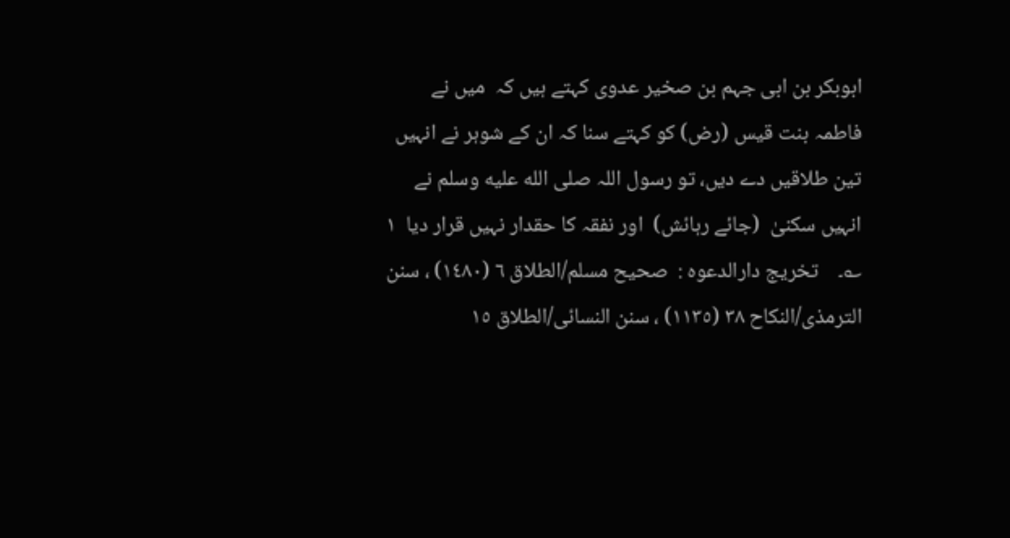ابوبکر بن ابی جہم بن صخیر عدوی کہتے ہیں کہ  میں نے فاطمہ بنت قیس (رض) کو کہتے سنا کہ ان کے شوہر نے انہیں تین طلاقیں دے دیں، تو رسول اللہ صلى الله عليه وسلم نے انہیں سکنیٰ  (جائے رہائش)  اور نفقہ کا حقدار نہیں قرار دیا  ١ ؎۔    تخریج دارالدعوہ :  صحیح مسلم/الطلاق ٦ (١٤٨٠) ، سنن الترمذی/النکاح ٣٨ (١١٣٥) ، سنن النسائی/الطلاق ١٥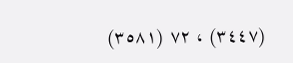(٣٤٤٧) ، ٧٢ (٣٥٨١)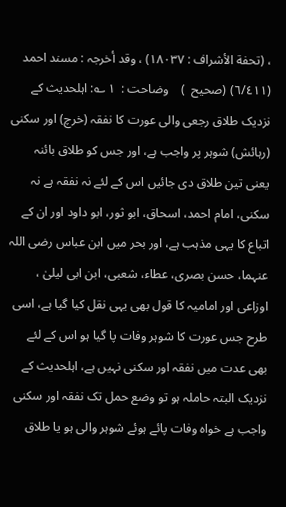، (تحفة الأشراف : ١٨٠٣٧) ، وقد أخرجہ : مسند احمد (٦/٤١١) (صحیح  )    وضاحت :  ١ ؎: اہلحدیث کے نزدیک طلاق رجعی والی عورت کا نفقہ (خرچ) اور سکنی (رہائش) شوہر پر واجب ہے، اور جس کو طلاق بائنہ یعنی تین طلاق دی جائیں اس کے لئے نہ نفقہ ہے نہ سکنی، امام احمد، اسحاق، ابو ثور، ابو داود اور ان کے اتباع کا یہی مذہب ہے، اور بحر میں ابن عباس رضی اللہ عنہما، حسن بصری، عطاء، شعبی، ابن ابی لیلیٰ ، اوزاعی اور امامیہ کا قول بھی یہی نقل کیا گیا ہے، اسی طرح جس عورت کا شوہر وفات پا گیا ہو اس کے لئے بھی عدت میں نفقہ اور سکنی نہیں ہے، اہلحدیث کے نزدیک البتہ حاملہ ہو تو وضع حمل تک نفقہ اور سکنی واجب ہے خواہ وفات پائے ہوئے شوہر والی ہو یا طلاق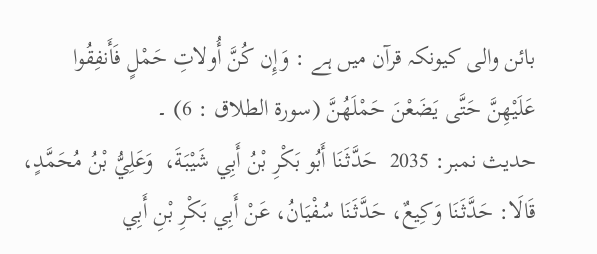بائن والی کیونکہ قرآن میں ہے : وَإِن كُنَّ أُولاتِ حَمْلٍ فَأَنفِقُوا عَلَيْهِنَّ حَتَّى يَضَعْنَ حَمْلَهُنَّ (سورة الطلاق : 6) ۔
حدیث نمبر: 2035  حَدَّثَنَا أَبُو بَكْرِ بْنُ أَبِي شَيْبَةَ،  وَعَلِيُّ بْنُ مُحَمَّدٍ، قَالَا: حَدَّثَنَا وَكِيعٌ، حَدَّثَنَا سُفْيَانُ، عَنْ أَبِي بَكْرِ بْنِ أَبِي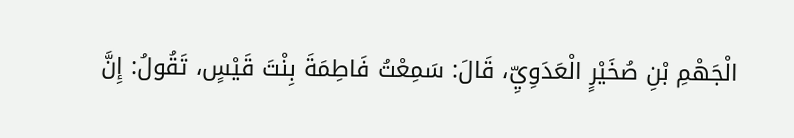الْجَهْمِ بْنِ صُخَيْرٍ الْعَدَوِيِّ، قَالَ: سَمِعْتُ فَاطِمَةَ بِنْتَ قَيْسٍ، تَقُولُ: إِنَّ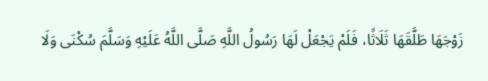زَوْجَهَا طَلَّقَهَا ثَلَاثًا، فَلَمْ يَجْعَلْ لَهَا رَسُولُ اللَّهِ صَلَّى اللَّهُ عَلَيْهِ وَسَلَّمَ سُكْنَى وَلَا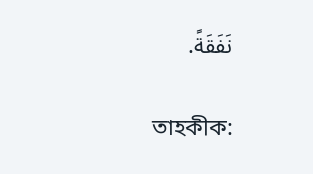نَفَقَةً.

তাহকীক: